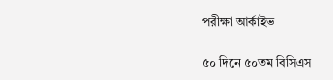পরীক্ষা আর্কাইভ

৫০ দিনে ৫০তম বিসিএস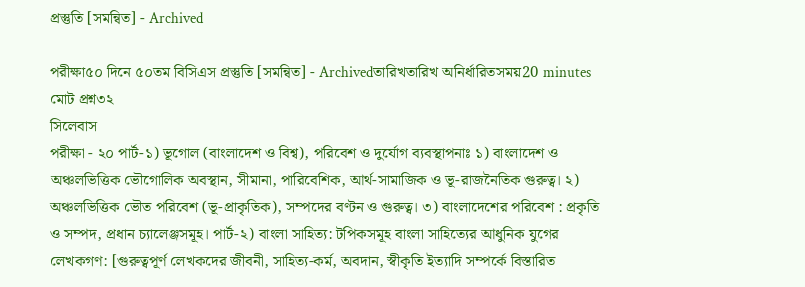প্রস্তুতি [সমন্বিত] - Archived

পরীক্ষা৫০ দিনে ৫০তম বিসিএস প্রস্তুতি [সমন্বিত] - Archivedতারিখতারিখ অনির্ধারিতসময়20 minutes
মোট প্রশ্ন৩২
সিলেবাস
পরীক্ষা - ২০ পার্ট-১) ভূগোল (বাংলাদেশ ও বিশ্ব), পরিবেশ ও দুর্যোগ ব্যবস্থাপনাঃ ১) বাংলাদেশ ও অঞ্চলভিত্তিক ভৌগোলিক অবস্থান, সীমানা, পারিবেশিক, আর্থ-সামাজিক ও ভূ-রাজনৈতিক গুরুত্ব। ২) অঞ্চলভিত্তিক ভৌত পরিবেশ (ভূ-প্রাকৃতিক), সম্পদের বণ্টন ও গুরুত্ব। ৩) বাংলাদেশের পরিবেশ : প্রকৃতি ও সম্পদ, প্রধান চ্যালেঞ্জসমূহ। পার্ট-২) বাংলা সাহিত্য: টপিকসমূহ বাংলা সাহিত্যের আধুনিক যুগের লেখকগণ: [গুরুত্বপূর্ণ লেখকদের জীবনী, সাহিত্য-কর্ম, অবদান, স্বীকৃতি ইত্যাদি সম্পর্কে বিস্তারিত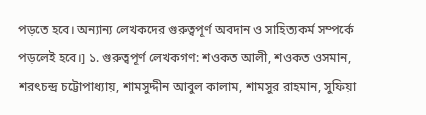পড়তে হবে। অন্যান্য লেখকদের গুরুত্বপূর্ণ অবদান ও সাহিত্যকর্ম সম্পর্কে পড়লেই হবে।] ১. গুরুত্বপূর্ণ লেখকগণ: শওকত আলী, শওকত ওসমান, শরৎচন্দ্র চট্টোপাধ্যায়, শামসুদ্দীন আবুল কালাম, শামসুর রাহমান, সুফিয়া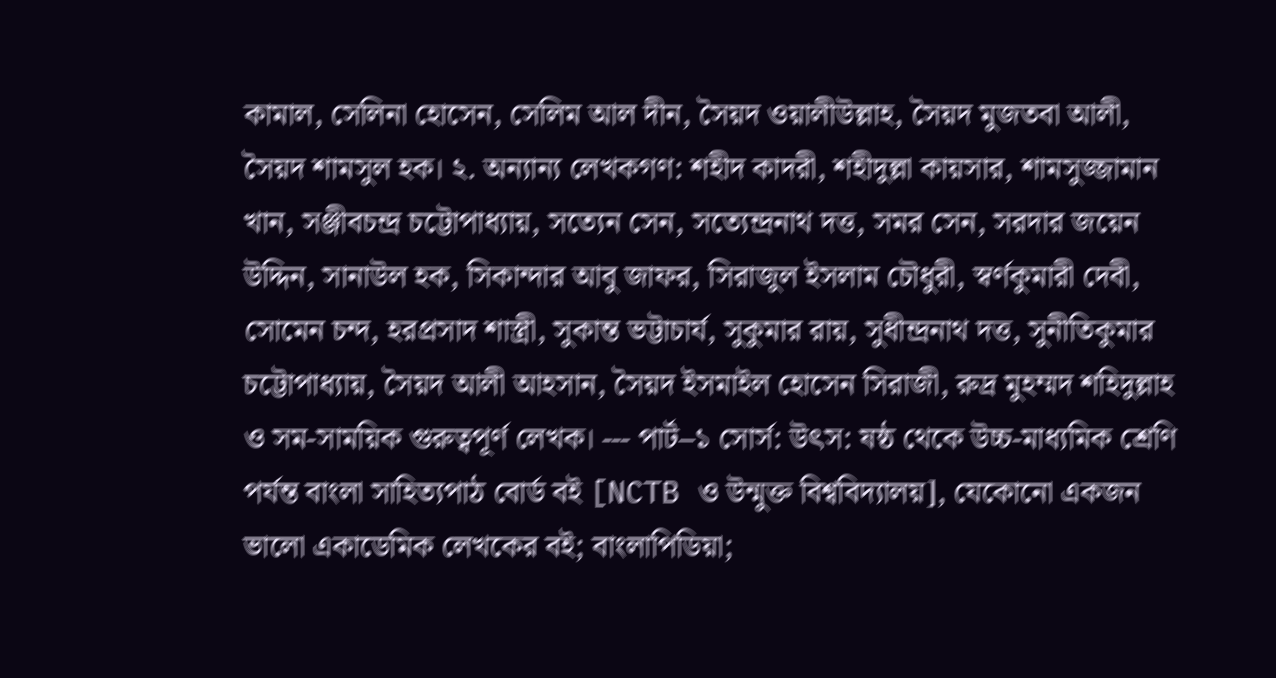কামাল, সেলিনা হোসেন, সেলিম আল দীন, সৈয়দ ওয়ালীউল্লাহ, সৈয়দ মুজতবা আলী, সৈয়দ শামসুল হক। ২. অন্যান্য লেখকগণ: শহীদ কাদরী, শহীদুল্লা কায়সার, শামসুজ্জামান খান, সঞ্জীবচন্দ্র চট্টোপাধ্যায়, সত্যেন সেন, সত্যেন্দ্রনাথ দত্ত, সমর সেন, সরদার জয়েন উদ্দিন, সানাউল হক, সিকান্দার আবু জাফর, সিরাজুল ইসলাম চৌধুরী, স্বর্ণকুমারী দেবী, সোমেন চন্দ, হরপ্রসাদ শাস্ত্রী, সুকান্ত ভট্টাচার্য, সুকুমার রায়, সুধীন্দ্রনাথ দত্ত, সুনীতিকুমার চট্টোপাধ্যায়, সৈয়দ আলী আহসান, সৈয়দ ইসমাইল হোসেন সিরাজী, রুদ্র মুহম্মদ শহিদুল্লাহ ও সম-সাময়িক গুরুত্বপূর্ণ লেখক। --- পার্ট–১ সোর্স: উৎস: ষষ্ঠ থেকে উচ্চ-মাধ্যমিক শ্রেণি পর্যন্ত বাংলা সাহিত্যপাঠ বোর্ড বই [NCTB ও উন্মুক্ত বিশ্ববিদ্যালয়], যেকোনো একজন ভালো একাডেমিক লেখকের বই; বাংলাপিডিয়া;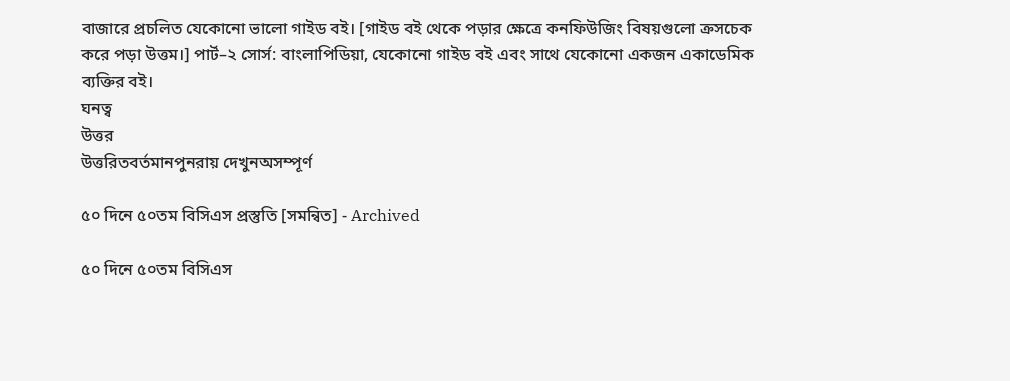বাজারে প্রচলিত যেকোনো ভালো গাইড বই। [গাইড বই থেকে পড়ার ক্ষেত্রে কনফিউজিং বিষয়গুলো ক্রসচেক করে পড়া উত্তম।] পার্ট–২ সোর্স: বাংলাপিডিয়া, যেকোনো গাইড বই এবং সাথে যেকোনো একজন একাডেমিক ব্যক্তির বই।
ঘনত্ব
উত্তর
উত্তরিতবর্তমানপুনরায় দেখুনঅসম্পূর্ণ

৫০ দিনে ৫০তম বিসিএস প্রস্তুতি [সমন্বিত] - Archived

৫০ দিনে ৫০তম বিসিএস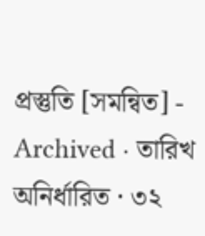প্রস্তুতি [সমন্বিত] - Archived · তারিখ অনির্ধারিত · ৩২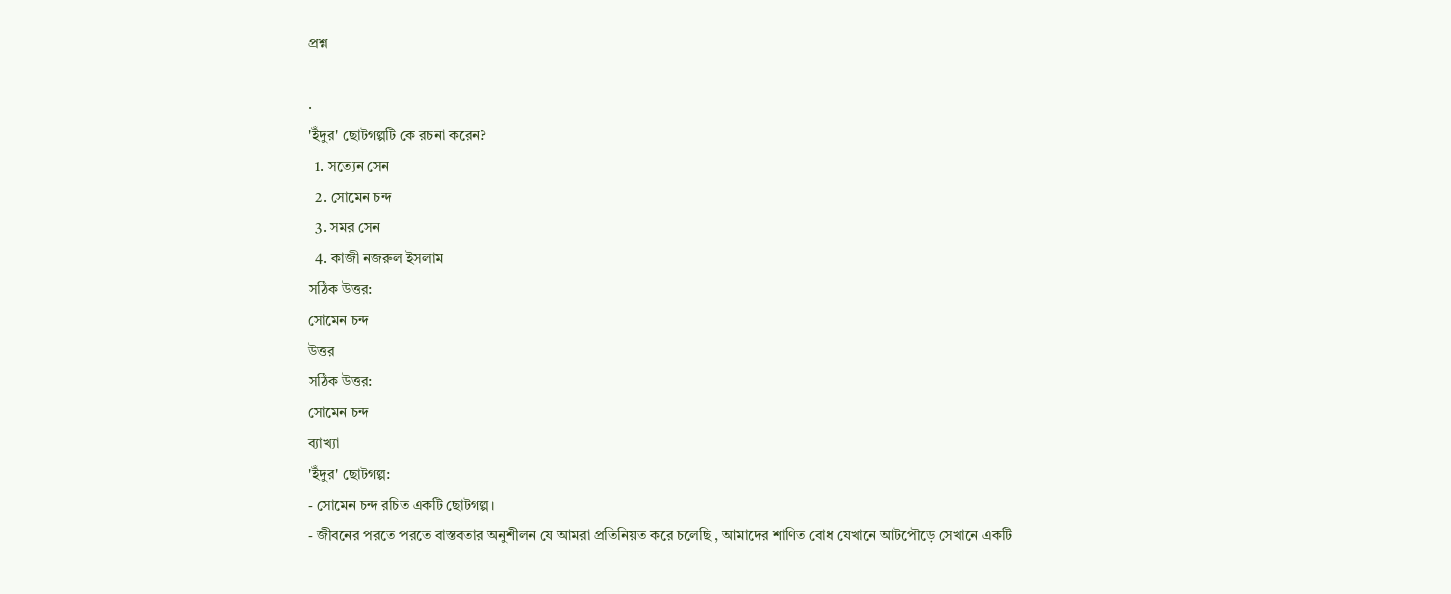প্রশ্ন

.
'ইঁদুর' ছোটগল্পটি কে রচনা করেন?
  1. সত্যেন সেন
  2. সোমেন চন্দ
  3. সমর সেন
  4. কাজী নজরুল ইসলাম
সঠিক উত্তর:
সোমেন চন্দ
উত্তর
সঠিক উত্তর:
সোমেন চন্দ
ব্যাখ্যা
'ইঁদুর' ছোটগল্প:
- সোমেন চন্দ রচিত একটি ছোটগল্প।
- জীবনের পরতে পরতে বাস্তবতার অনুশীলন যে আমরা প্রতিনিয়ত করে চলেছি , আমাদের শাণিত বোধ যেখানে আটপৌড়ে সেখানে একটি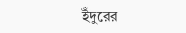ইঁদুরের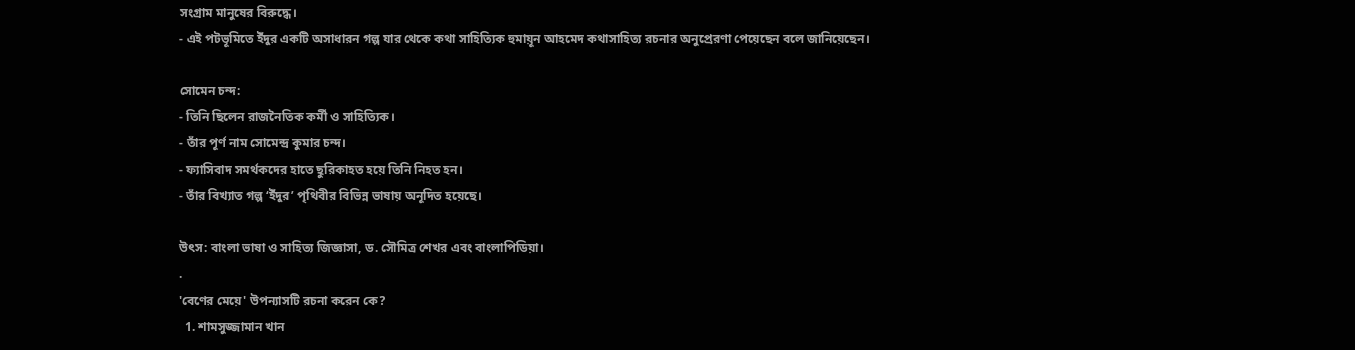সংগ্রাম মানুষের বিরুদ্ধে।
- এই পটভূমিতে ইঁদুর একটি অসাধারন গল্প যার থেকে কথা সাহিত্যিক হুমায়ূন আহমেদ কথাসাহিত্য রচনার অনুপ্রেরণা পেয়েছেন বলে জানিয়েছেন।

সোমেন চন্দ:
- তিনি ছিলেন রাজনৈতিক কর্মী ও সাহিত্যিক।
- তাঁর পূর্ণ নাম সোমেন্দ্র কুমার চন্দ।
- ফ্যাসিবাদ সমর্থকদের হাতে ছুরিকাহত হয়ে তিনি নিহত হন।
- তাঁর বিখ্যাত গল্প ‘ইঁদুর’ পৃথিবীর বিভিন্ন ভাষায় অনূদিত হয়েছে।

উৎস: বাংলা ভাষা ও সাহিত্য জিজ্ঞাসা, ড. সৌমিত্র শেখর এবং বাংলাপিডিয়া।
.
'বেণের মেয়ে' উপন্যাসটি রচনা করেন কে?
  1. শামসুজ্জামান খান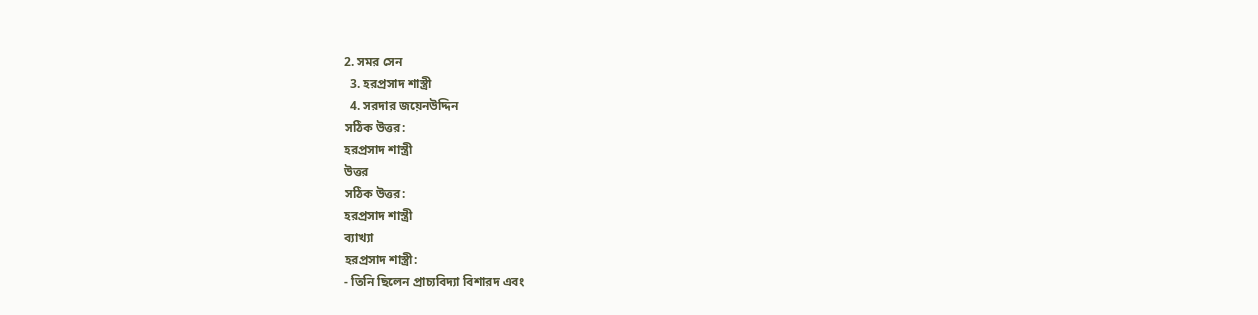2. সমর সেন
  3. হরপ্রসাদ শাস্ত্রী
  4. সরদার জয়েনউদ্দিন
সঠিক উত্তর:
হরপ্রসাদ শাস্ত্রী
উত্তর
সঠিক উত্তর:
হরপ্রসাদ শাস্ত্রী
ব্যাখ্যা
হরপ্রসাদ শাস্ত্রী:
- তিনি ছিলেন প্রাচ্যবিদ্যা বিশারদ এবং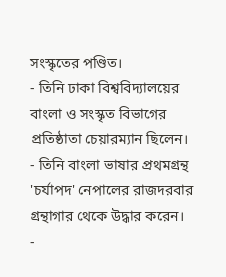সংস্কৃতের পণ্ডিত।
- তিনি ঢাকা বিশ্ববিদ্যালয়ের বাংলা ও সংস্কৃত বিভাগের প্রতিষ্ঠাতা চেয়ারম্যান ছিলেন।
- তিনি বাংলা ভাষার প্রথমগ্রন্থ 'চর্যাপদ' নেপালের রাজদরবার গ্রন্থাগার থেকে উদ্ধার করেন।
-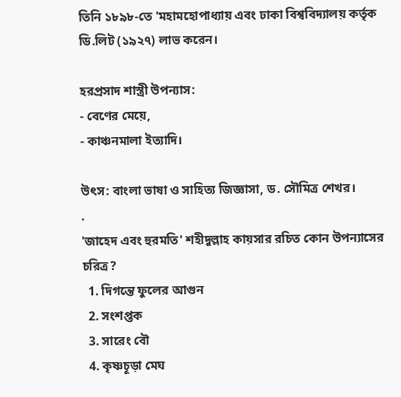তিনি ১৮৯৮-তে 'মহামহোপাধ্যায় এবং ঢাকা বিশ্ববিদ্যালয় কর্তৃক ডি.লিট (১৯২৭) লাভ করেন।

হরপ্রসাদ শাস্ত্রী উপন্যাস:
- বেণের মেয়ে,
- কাঞ্চনমালা ইত্যাদি।

উৎস: বাংলা ভাষা ও সাহিত্য জিজ্ঞাসা, ড. সৌমিত্র শেখর।
.
'জাহেদ এবং হুরমতি' শহীদুল্লাহ কায়সার রচিত কোন উপন্যাসের চরিত্র?
  1. দিগন্তে ফুলের আগুন
  2. সংশপ্তক
  3. সারেং বৌ
  4. কৃষ্ণচূড়া মেঘ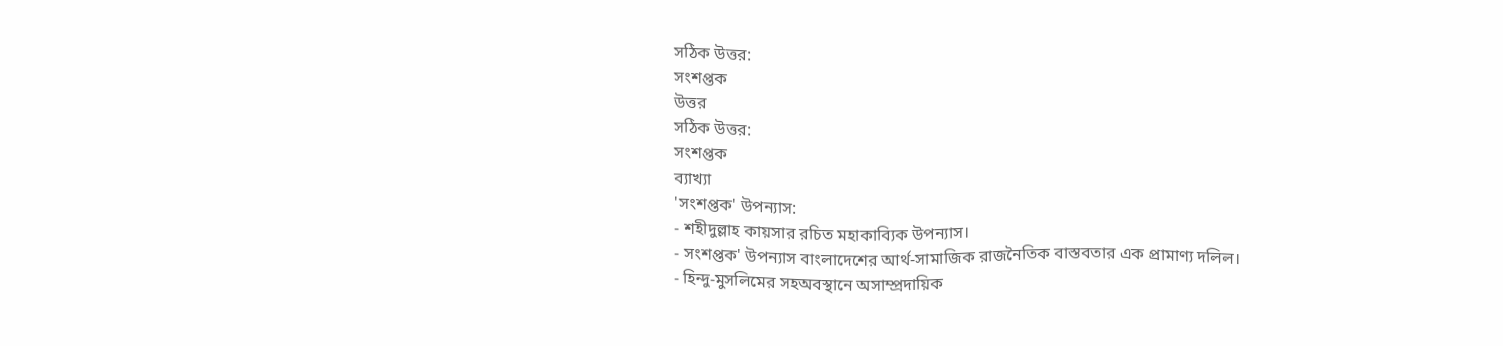সঠিক উত্তর:
সংশপ্তক
উত্তর
সঠিক উত্তর:
সংশপ্তক
ব্যাখ্যা
'সংশপ্তক' উপন্যাস:
- শহীদুল্লাহ কায়সার রচিত মহাকাব্যিক উপন্যাস।
- সংশপ্তক' উপন্যাস বাংলাদেশের আর্থ-সামাজিক রাজনৈতিক বাস্তবতার এক প্রামাণ্য দলিল।
- হিন্দু-মুসলিমের সহঅবস্থানে অসাম্প্রদায়িক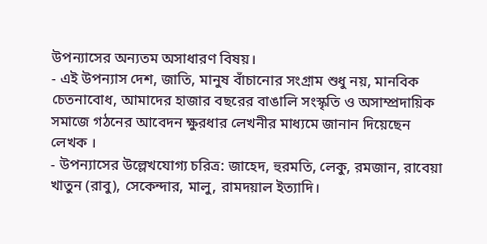উপন্যাসের অন্যতম অসাধারণ বিষয়।
- এই উপন্যাস দেশ, জাতি, মানুষ বাঁচানোর সংগ্রাম শুধু নয়, মানবিক চেতনাবোধ, আমাদের হাজার বছরের বাঙালি সংস্কৃতি ও অসাম্প্রদায়িক সমাজে গঠনের আবেদন ক্ষুরধার লেখনীর মাধ্যমে জানান দিয়েছেন লেখক ।
- উপন্যাসের উল্লেখযোগ্য চরিত্র: জাহেদ, হুরমতি, লেকু, রমজান, রাবেয়া খাতুন (রাবু), সেকেন্দার, মালু, রামদয়াল ইত্যাদি।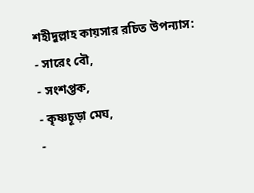শহীদুল্লাহ কায়সার রচিত উপন্যাস:
- সারেং বৌ,
- সংশপ্তক,
- কৃষ্ণচূড়া মেঘ,
-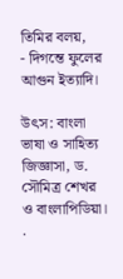তিমির বলয়,
- দিগন্তে ফুলের আগুন ইত্যাদি।

উৎস: বাংলা ভাষা ও সাহিত্য জিজ্ঞাসা, ড. সৌমিত্র শেখর ও বাংলাপিডিয়া।
.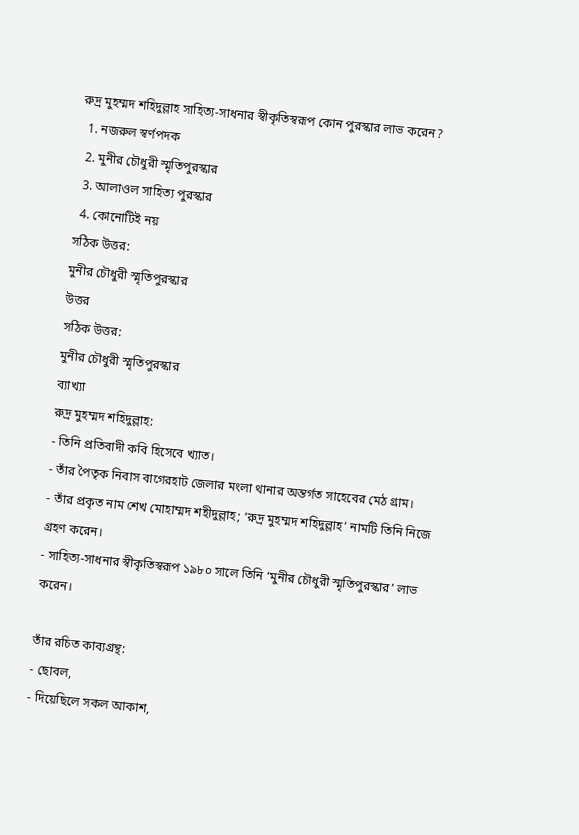রুদ্র মুহম্মদ শহিদুল্লাহ সাহিত্য-সাধনার স্বীকৃতিস্বরূপ কোন পুরস্কার লাভ করেন?
  1. নজরুল স্বর্ণপদক
  2. মুনীর চৌধুরী স্মৃতিপুরস্কার
  3. আলাওল সাহিত্য পুরস্কার
  4. কোনোটিই নয়
সঠিক উত্তর:
মুনীর চৌধুরী স্মৃতিপুরস্কার
উত্তর
সঠিক উত্তর:
মুনীর চৌধুরী স্মৃতিপুরস্কার
ব্যাখ্যা
রুদ্র মুহম্মদ শহিদুল্লাহ:
- তিনি প্রতিবাদী কবি হিসেবে খ্যাত।
- তাঁর পৈতৃক নিবাস বাগেরহাট জেলার মংলা থানার অন্তর্গত সাহেবের মেঠ গ্রাম।
- তাঁর প্রকৃত নাম শেখ মোহাম্মদ শহীদুল্লাহ; ‘রুদ্র মুহম্মদ শহিদুল্লাহ’ নামটি তিনি নিজে গ্রহণ করেন।
- সাহিত্য-সাধনার স্বীকৃতিস্বরূপ ১৯৮০ সালে তিনি ‘মুনীর চৌধুরী স্মৃতিপুরস্কার’ লাভ করেন।

তাঁর রচিত কাব্যগ্রন্থ:
- ছোবল,
- দিয়েছিলে সকল আকাশ,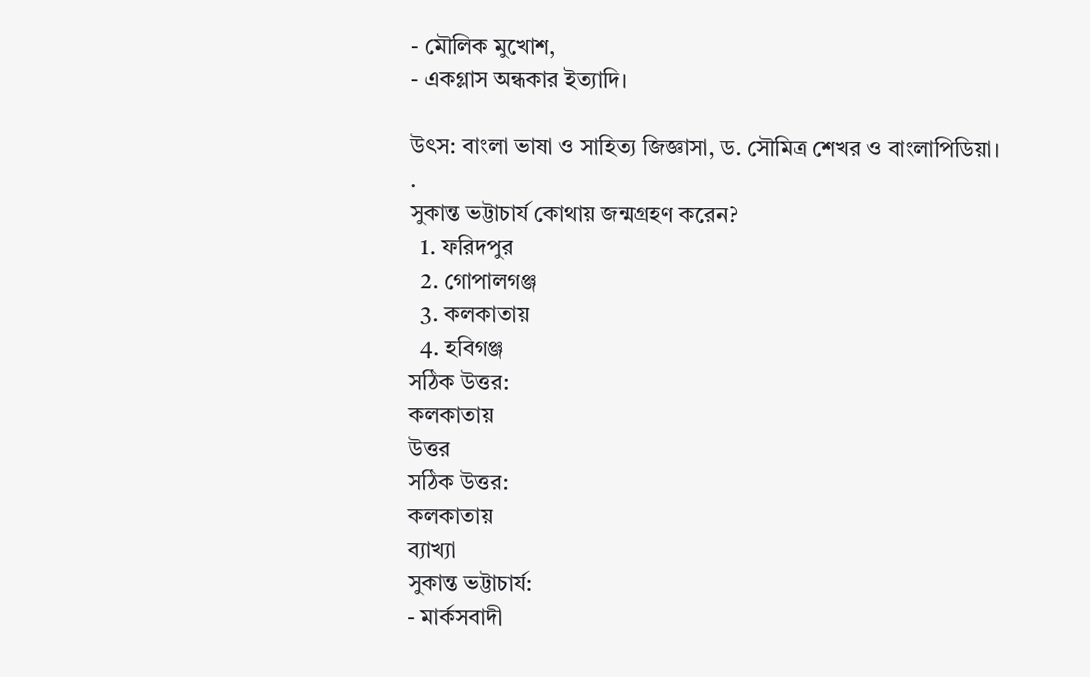- মৌলিক মুখোশ,
- একগ্লাস অন্ধকার ইত্যাদি।

উৎস: বাংলা ভাষা ও সাহিত্য জিজ্ঞাসা, ড. সৌমিত্র শেখর ও বাংলাপিডিয়া।
.
সুকান্ত ভট্টাচার্য কোথায় জন্মগ্রহণ করেন?
  1. ফরিদপুর
  2. গোপালগঞ্জ
  3. কলকাতায়
  4. হবিগঞ্জ
সঠিক উত্তর:
কলকাতায়
উত্তর
সঠিক উত্তর:
কলকাতায়
ব্যাখ্যা
সুকান্ত ভট্টাচার্য:
- মার্কসবাদী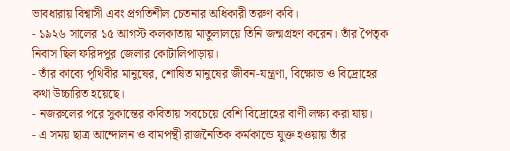ভাবধারায় বিশ্বাসী এবং প্রগতিশীল চেতনার অধিকারী তরুণ কবি।
- ১৯২৬ সালের ১৫ আগস্ট কলকাতায় মাতুলালয়ে তিনি জন্মগ্রহণ করেন। তাঁর পৈতৃক নিবাস ছিল ফরিদপুর জেলার কোটালিপাড়ায়।
- তাঁর কাব্যে পৃথিবীর মানুষের, শোষিত মানুষের জীবন-যন্ত্রণা, বিক্ষোভ ও বিদ্রোহের কথা উচ্চারিত হয়েছে।
- নজরুলের পরে সুকান্তের কবিতায় সবচেয়ে বেশি বিদ্রোহের বাণী লক্ষ্য করা যায়।
- এ সময় ছাত্র আন্দোলন ও বামপন্থী রাজনৈতিক কর্মকান্ডে যুক্ত হওয়ায় তাঁর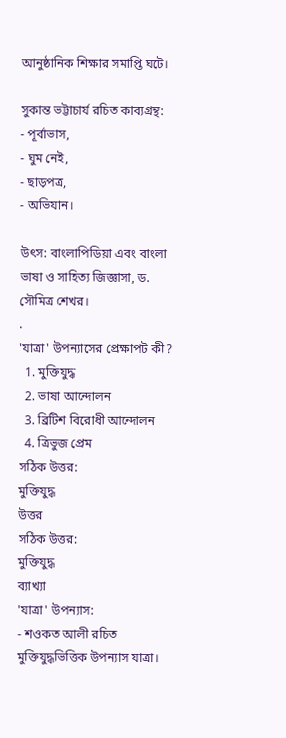আনুষ্ঠানিক শিক্ষার সমাপ্তি ঘটে।

সুকান্ত ভট্টাচার্য রচিত কাব্যগ্রন্থ:
- পূর্বাভাস,
- ঘুম নেই,
- ছাড়পত্র,
- অভিযান।

উৎস: বাংলাপিডিয়া এবং বাংলা ভাষা ও সাহিত্য জিজ্ঞাসা, ড. সৌমিত্র শেখর।
.
'যাত্রা' উপন্যাসের প্রেক্ষাপট কী?
  1. মুক্তিযুদ্ধ
  2. ভাষা আন্দোলন
  3. ব্রিটিশ বিরোধী আন্দোলন
  4. ত্রিভুজ প্রেম
সঠিক উত্তর:
মুক্তিযুদ্ধ
উত্তর
সঠিক উত্তর:
মুক্তিযুদ্ধ
ব্যাখ্যা
'যাত্রা' উপন্যাস:
- শওকত আলী রচিত মুক্তিযুদ্ধভিত্তিক উপন্যাস যাত্রা।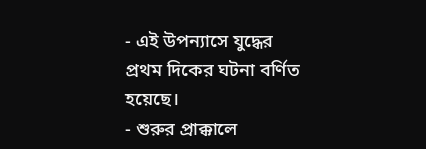- এই উপন্যাসে যুদ্ধের প্রথম দিকের ঘটনা বর্ণিত হয়েছে।
- শুরুর প্রাক্কালে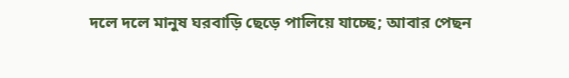দলে দলে মানুষ ঘরবাড়ি ছেড়ে পালিয়ে যাচ্ছে; আবার পেছন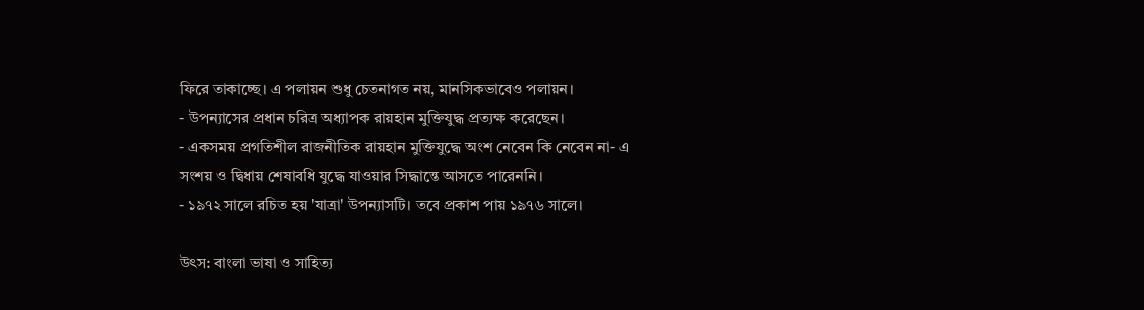ফিরে তাকাচ্ছে। এ পলায়ন শুধু চেতনাগত নয়, মানসিকভাবেও পলায়ন।
- উপন্যাসের প্রধান চরিত্র অধ্যাপক রায়হান মুক্তিযুদ্ধ প্রত্যক্ষ করেছেন।
- একসময় প্রগতিশীল রাজনীতিক রায়হান মুক্তিযুদ্ধে অংশ নেবেন কি নেবেন না- এ সংশয় ও দ্বিধায় শেষাবধি যুদ্ধে যাওয়ার সিদ্ধান্তে আসতে পারেননি।
- ১৯৭২ সালে রচিত হয় 'যাত্রা' উপন্যাসটি। তবে প্রকাশ পায় ১৯৭৬ সালে।

উৎস: বাংলা ভাষা ও সাহিত্য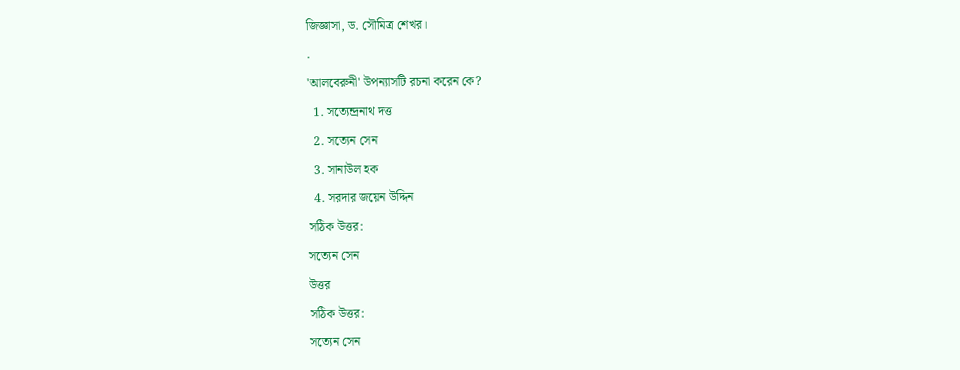জিজ্ঞাসা, ড. সৌমিত্র শেখর।
.
'আলবেরুনী' উপন্যাসটি রচনা করেন কে?
  1. সত্যেন্দ্রনাথ দত্ত
  2. সত্যেন সেন
  3. সানাউল হক
  4. সরদার জয়েন উদ্দিন
সঠিক উত্তর:
সত্যেন সেন
উত্তর
সঠিক উত্তর:
সত্যেন সেন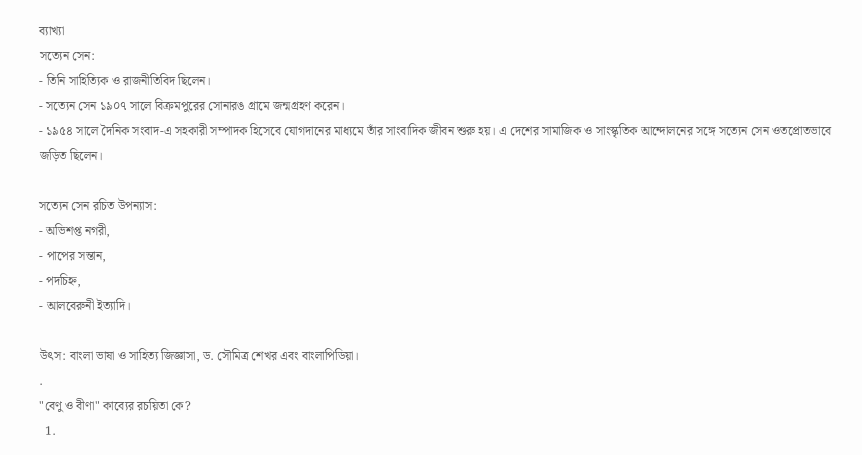ব্যাখ্যা
সত্যেন সেন:
- তিনি সাহিত্যিক ও রাজনীতিবিদ ছিলেন।
- সত্যেন সেন ১৯০৭ সালে বিক্রমপুরের সোনারঙ গ্রামে জন্মগ্রহণ করেন।
- ১৯৫৪ সালে দৈনিক সংবাদ-এ সহকারী সম্পাদক হিসেবে যোগদানের মাধ্যমে তাঁর সাংবাদিক জীবন শুরু হয়। এ দেশের সামাজিক ও সাংস্কৃতিক আন্দোলনের সঙ্গে সত্যেন সেন ওতপ্রোতভাবে জড়িত ছিলেন।

সত্যেন সেন রচিত উপন্যাস:
- অভিশপ্ত নগরী,
- পাপের সন্তান,
- পদচিহ্ন,
- আলবেরুনী ইত্যাদি।

উৎস: বাংলা ভাষা ও সাহিত্য জিজ্ঞাসা, ড. সৌমিত্র শেখর এবং বাংলাপিডিয়া।
.
"বেণু ও বীণা" কাব্যের রচয়িতা কে?
  1.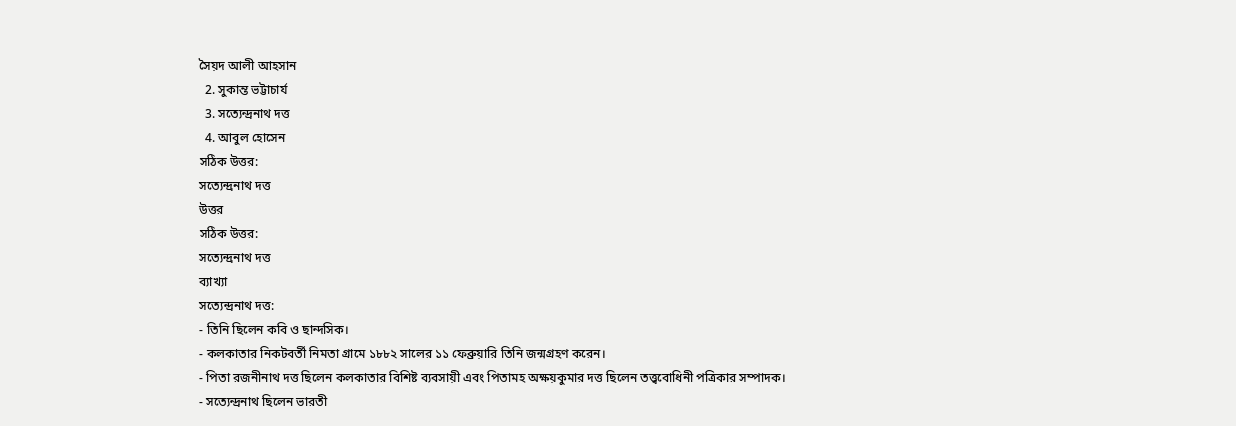সৈয়দ আলী আহসান
  2. সুকান্ত ভট্টাচার্য
  3. সত্যেন্দ্রনাথ দত্ত
  4. আবুল হোসেন
সঠিক উত্তর:
সত্যেন্দ্রনাথ দত্ত
উত্তর
সঠিক উত্তর:
সত্যেন্দ্রনাথ দত্ত
ব্যাখ্যা
সত্যেন্দ্রনাথ দত্ত:
- তিনি ছিলেন কবি ও ছান্দসিক।
- কলকাতার নিকটবর্তী নিমতা গ্রামে ১৮৮২ সালের ১১ ফেব্রুয়ারি তিনি জন্মগ্রহণ করেন।
- পিতা রজনীনাথ দত্ত ছিলেন কলকাতার বিশিষ্ট ব্যবসায়ী এবং পিতামহ অক্ষয়কুমার দত্ত ছিলেন তত্ত্ববোধিনী পত্রিকার সম্পাদক।
- সত্যেন্দ্রনাথ ছিলেন ভারতী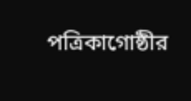পত্রিকাগোষ্ঠীর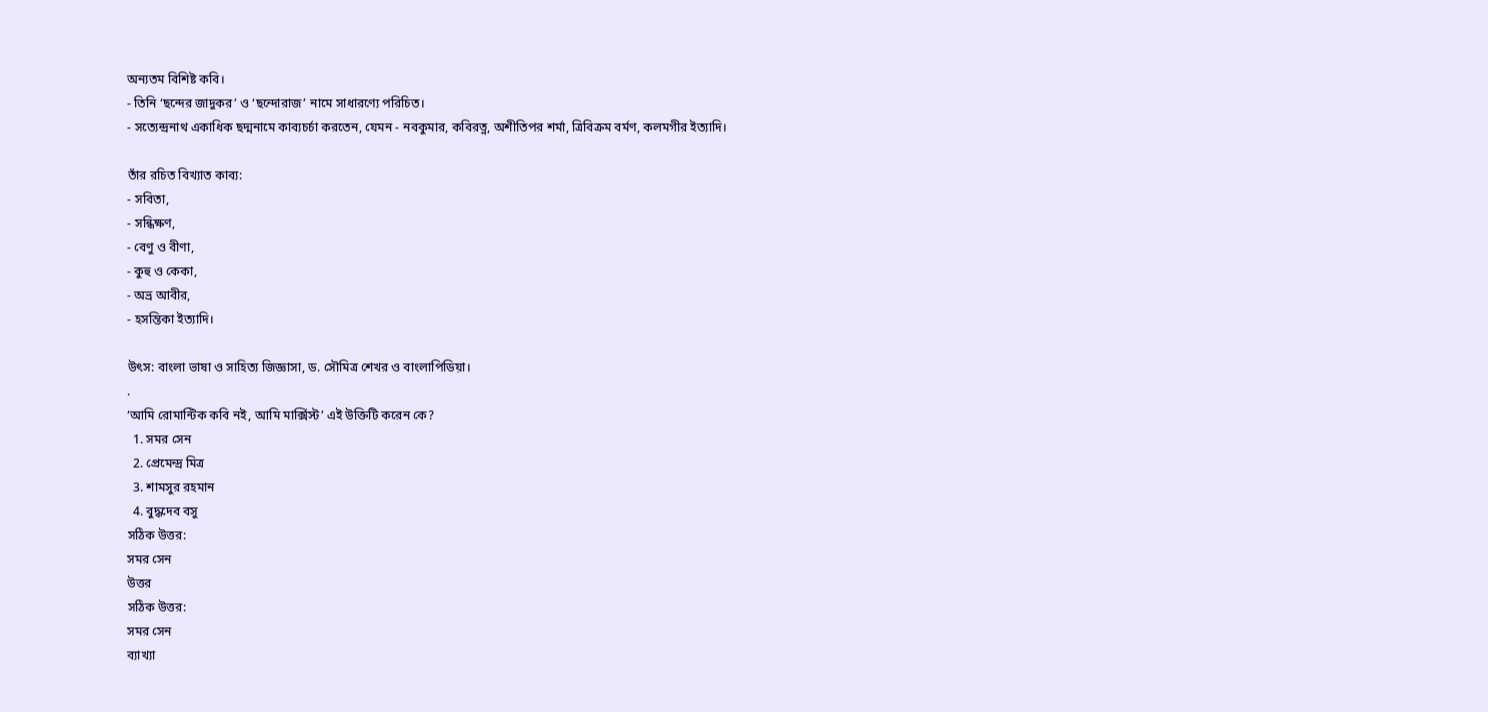অন্যতম বিশিষ্ট কবি।
- তিনি ‘ছন্দের জাদুকর’ ও ‘ছন্দোরাজ’ নামে সাধারণ্যে পরিচিত।
- সত্যেন্দ্রনাথ একাধিক ছদ্মনামে কাব্যচর্চা করতেন, যেমন - নবকুমার, কবিরত্ন, অশীতিপর শর্মা, ত্রিবিক্রম বর্মণ, কলমগীর ইত্যাদি।

তাঁর রচিত বিখ্যাত কাব্য:
- সবিতা,
- সন্ধিক্ষণ,
- বেণু ও বীণা,
- কুহু ও কেকা,
- অভ্র আবীর,
- হসন্তিকা ইত্যাদি।

উৎস: বাংলা ভাষা ও সাহিত্য জিজ্ঞাসা, ড. সৌমিত্র শেখর ও বাংলাপিডিয়া।
.
‘আমি রোমান্টিক কবি নই, আমি মার্ক্সিস্ট’ এই উক্তিটি করেন কে?
  1. সমর সেন
  2. প্রেমেন্দ্র মিত্র
  3. শামসুর রহমান
  4. বুদ্ধদেব বসু
সঠিক উত্তর:
সমর সেন
উত্তর
সঠিক উত্তর:
সমর সেন
ব্যাখ্যা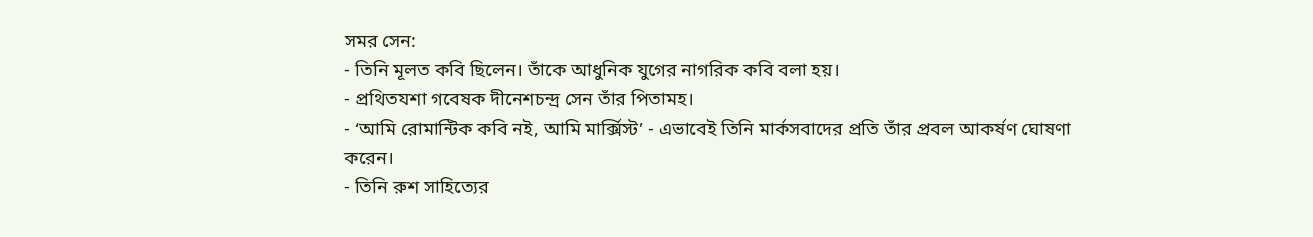সমর সেন:
- তিনি মূলত কবি ছিলেন। তাঁকে আধুনিক যুগের নাগরিক কবি বলা হয়।
- প্রথিতযশা গবেষক দীনেশচন্দ্র সেন তাঁর পিতামহ।
- ‘আমি রোমান্টিক কবি নই, আমি মার্ক্সিস্ট’ - এভাবেই তিনি মার্কসবাদের প্রতি তাঁর প্রবল আকর্ষণ ঘোষণা করেন।
- তিনি রুশ সাহিত্যের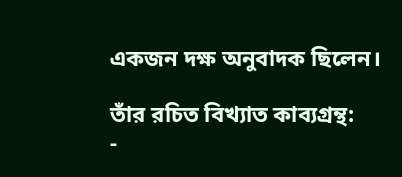একজন দক্ষ অনুবাদক ছিলেন।

তাঁর রচিত বিখ্যাত কাব্যগ্রন্থ:
-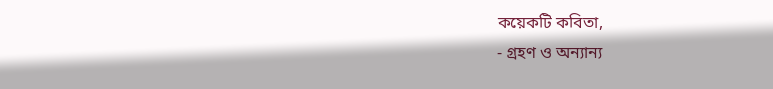কয়েকটি কবিতা,
- গ্রহণ ও অন্যান্য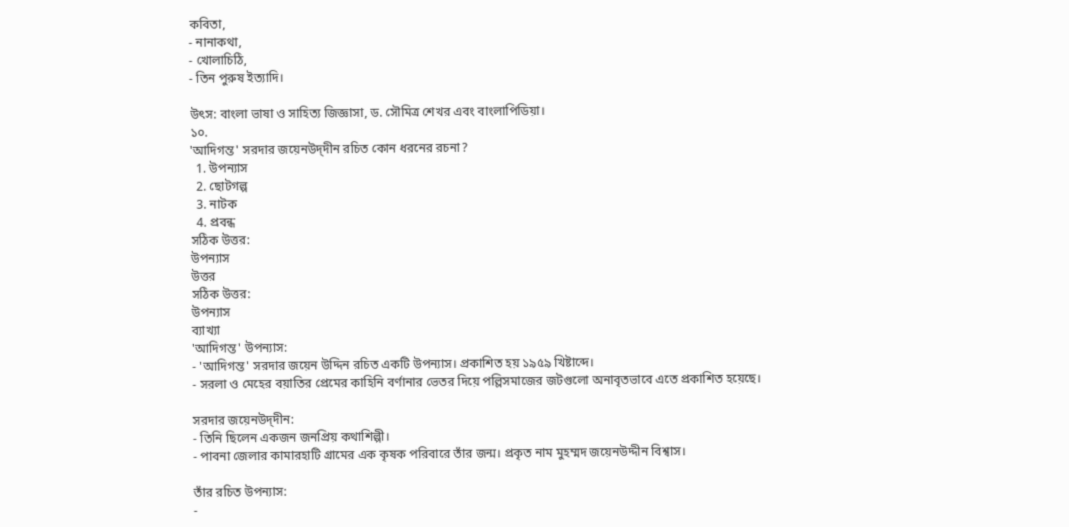কবিতা,
- নানাকথা,
- খোলাচিঠি,
- তিন পুরুষ ইত্যাদি।

উৎস: বাংলা ভাষা ও সাহিত্য জিজ্ঞাসা, ড. সৌমিত্র শেখর এবং বাংলাপিডিয়া।
১০.
'আদিগন্ত' সরদার জয়েনউদ্‌দীন রচিত কোন ধরনের রচনা?
  1. উপন্যাস
  2. ছোটগল্প
  3. নাটক
  4. প্রবন্ধ
সঠিক উত্তর:
উপন্যাস
উত্তর
সঠিক উত্তর:
উপন্যাস
ব্যাখ্যা
'আদিগন্ত' উপন্যাস:
- 'আদিগন্ত' সরদার জয়েন উদ্দিন রচিত একটি উপন্যাস। প্রকাশিত হয় ১৯৫৯ খিষ্টাব্দে।
- সরলা ও মেহের বয়াতির প্রেমের কাহিনি বর্ণানার ভেতর দিয়ে পল্লিসমাজের জটগুলো অনাবৃতভাবে এতে প্রকাশিত হয়েছে।

সরদার জয়েনউদ্‌দীন:
- তিনি ছিলেন একজন জনপ্রিয় কথাশিল্পী।
- পাবনা জেলার কামারহাটি গ্রামের এক কৃষক পরিবারে তাঁর জন্ম। প্রকৃত নাম মুহম্মদ জয়েনউদ্দীন বিশ্বাস।

তাঁর রচিত উপন্যাস:
-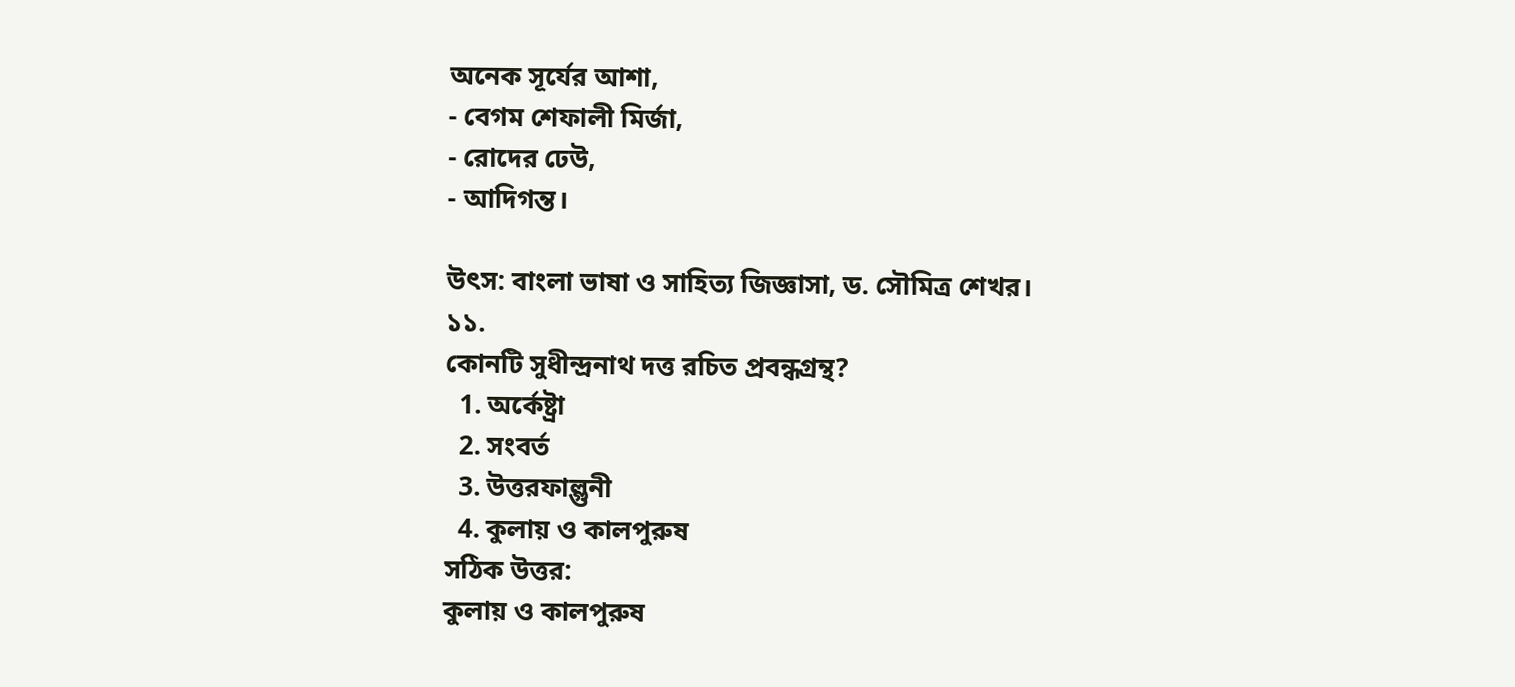অনেক সূর্যের আশা,
- বেগম শেফালী মির্জা,
- রোদের ঢেউ,
- আদিগন্ত।

উৎস: বাংলা ভাষা ও সাহিত্য জিজ্ঞাসা, ড. সৌমিত্র শেখর।
১১.
কোনটি সুধীন্দ্রনাথ দত্ত রচিত প্রবন্ধগ্রন্থ?
  1. অর্কেষ্ট্রা
  2. সংবর্ত
  3. উত্তরফাল্গুনী
  4. কুলায় ও কালপুরুষ
সঠিক উত্তর:
কুলায় ও কালপুরুষ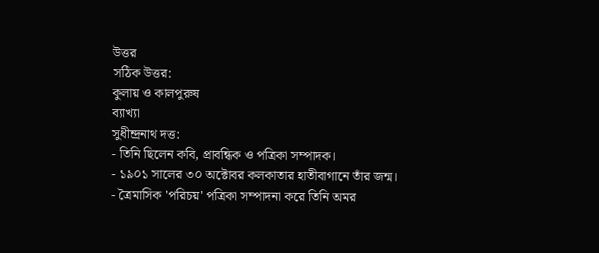উত্তর
সঠিক উত্তর:
কুলায় ও কালপুরুষ
ব্যাখ্যা
সুধীন্দ্রনাথ দত্ত:
- তিনি ছিলেন কবি, প্রাবন্ধিক ও পত্রিকা সম্পাদক।
- ১৯০১ সালের ৩০ অক্টোবর কলকাতার হাতীবাগানে তাঁর জন্ম।
- ত্রৈমাসিক 'পরিচয়' পত্রিকা সম্পাদনা করে তিনি অমর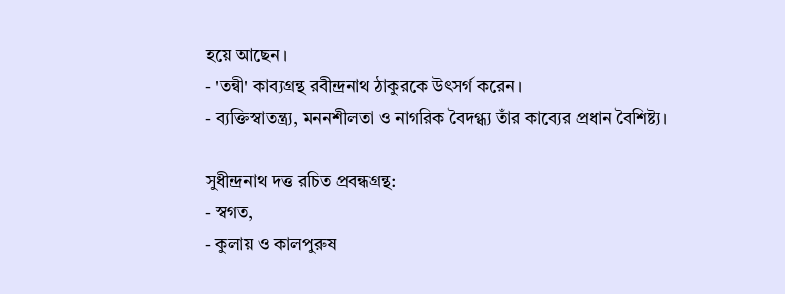হয়ে আছেন।
- 'তন্বী' কাব্যগ্রন্থ রবীন্দ্রনাথ ঠাকুরকে উৎসর্গ করেন।
- ব্যক্তিস্বাতন্ত্র্য, মননশীলতা ও নাগরিক বৈদগ্ধ্য তাঁর কাব্যের প্রধান বৈশিষ্ট্য।

সুধীন্দ্রনাথ দত্ত রচিত প্রবন্ধগ্রন্থ:
- স্বগত,
- কুলায় ও কালপুরুষ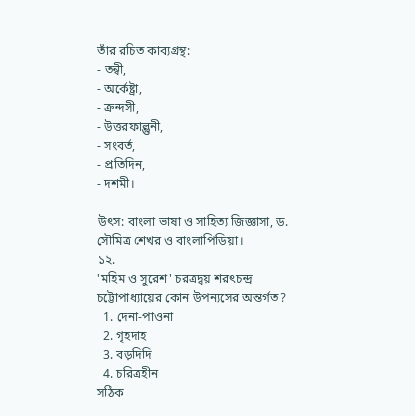তাঁর রচিত কাব্যগ্রন্থ:
- তন্বী,
- অর্কেষ্ট্রা,
- ক্রন্দসী,
- উত্তরফাল্গুনী,
- সংবর্ত,
- প্রতিদিন,
- দশমী।

উৎস: বাংলা ভাষা ও সাহিত্য জিজ্ঞাসা, ড. সৌমিত্র শেখর ও বাংলাপিডিয়া।
১২.
'মহিম ও সুরেশ' চরত্রদ্বয় শরৎচন্দ্র চট্টোপাধ্যায়ের কোন উপন্যসের অন্তর্গত?
  1. দেনা-পাওনা
  2. গৃহদাহ
  3. বড়দিদি
  4. চরিত্রহীন
সঠিক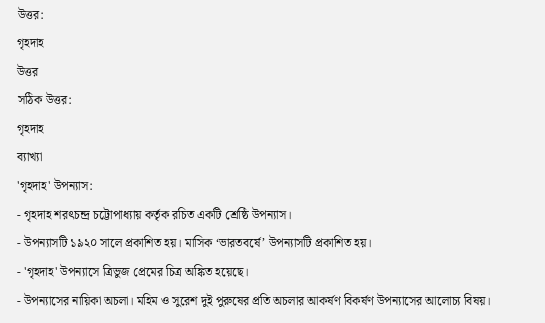উত্তর:
গৃহদাহ
উত্তর
সঠিক উত্তর:
গৃহদাহ
ব্যাখ্যা
'গৃহদাহ' উপন্যাস:
- গৃহদাহ শরৎচন্দ্র চট্টোপাধ্যায় কর্তৃক রচিত একটি শ্রেষ্ঠি উপন্যাস।
- উপন্যাসটি ১৯২০ সালে প্রকাশিত হয়। মাসিক ‘ভারতবর্ষে’ উপন্যাসটি প্রকাশিত হয়।
- 'গৃহদাহ' উপন্যাসে ত্রিভুজ প্রেমের চিত্র অঙ্কিত হয়েছে।
- উপন্যাসের নায়িকা অচলা। মহিম ও সুরেশ দুই পুরুষের প্রতি অচলার আকর্ষণ বিকর্ষণ উপন্যাসের আলোচ্য বিষয়।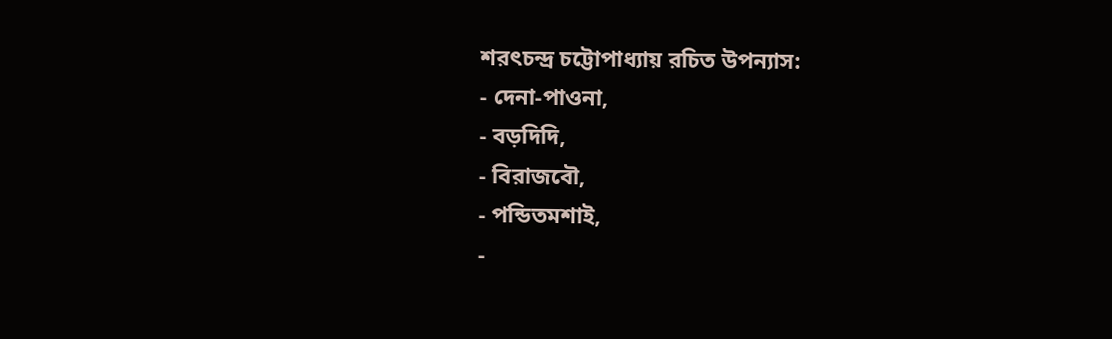শরৎচন্দ্র চট্টোপাধ্যায় রচিত উপন্যাস:
- দেনা-পাওনা,
- বড়দিদি,
- বিরাজবৌ,
- পন্ডিতমশাই,
-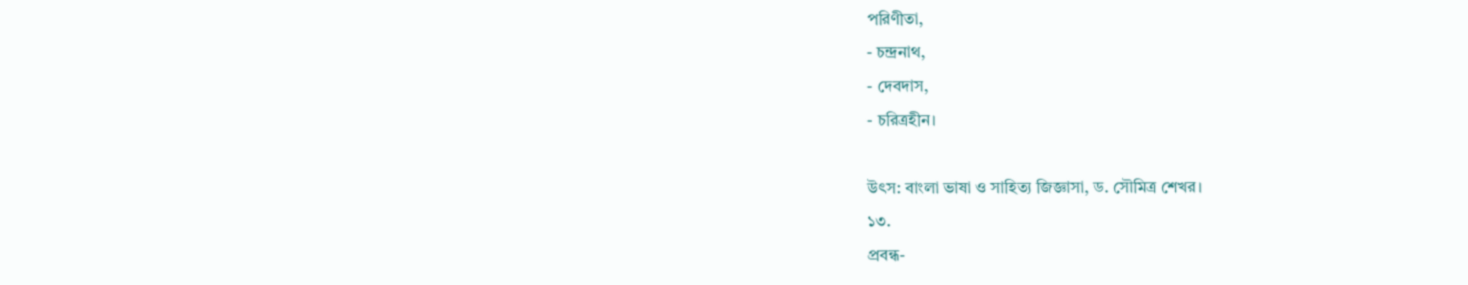পরিণীতা,
- চন্দ্রনাথ,
- দেবদাস,
- চরিত্রহীন।

উৎস: বাংলা ভাষা ও সাহিত্য জিজ্ঞাসা, ড. সৌমিত্র শেখর।
১৩.
প্রবন্ধ-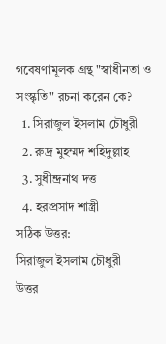গবেষণামূলক গ্রন্থ "স্বাধীনতা ও সংস্কৃতি" রচনা করেন কে?
  1. সিরাজুল ইসলাম চৌধুরী
  2. রুদ্র মুহম্মদ শহিদুল্লাহ
  3. সুধীন্দ্রনাথ দত্ত
  4. হরপ্রসাদ শাস্ত্রী
সঠিক উত্তর:
সিরাজুল ইসলাম চৌধুরী
উত্তর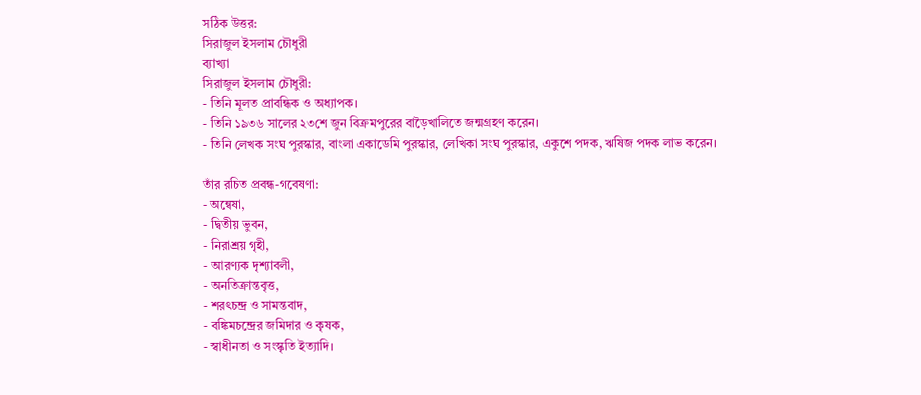সঠিক উত্তর:
সিরাজুল ইসলাম চৌধুরী
ব্যাখ্যা
সিরাজুল ইসলাম চৌধুরী:
- তিনি মূলত প্রাবন্ধিক ও অধ্যাপক।
- তিনি ১৯৩৬ সালের ২৩শে জুন বিক্রমপুরের বাড়ৈখালিতে জন্মগ্রহণ করেন।
- তিনি লেখক সংঘ পুরস্কার, বাংলা একাডেমি পুরস্কার, লেখিকা সংঘ পুরস্কার, একুশে পদক, ঋষিজ পদক লাভ করেন।

তাঁর রচিত প্রবন্ধ-গবেষণা:
- অন্বেষা,
- দ্বিতীয় ভুবন,
- নিরাশ্রয় গৃহী,
- আরণ্যক দৃশ্যাবলী,
- অনতিক্রান্তবৃত্ত,
- শরৎচন্দ্র ও সামন্তবাদ,
- বঙ্কিমচন্দ্রের জমিদার ও কৃষক,
- স্বাধীনতা ও সংস্কৃতি ইত্যাদি।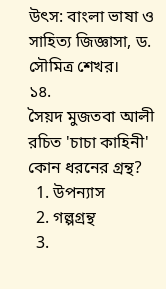উৎস: বাংলা ভাষা ও সাহিত্য জিজ্ঞাসা, ড. সৌমিত্র শেখর।
১৪.
সৈয়দ মুজতবা আলী রচিত 'চাচা কাহিনী' কোন ধরনের গ্রন্থ?
  1. উপন্যাস
  2. গল্পগ্রন্থ
  3.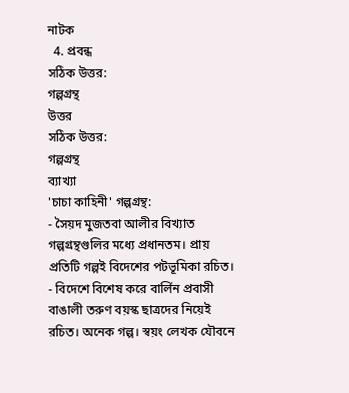নাটক
  4. প্রবন্ধ
সঠিক উত্তর:
গল্পগ্রন্থ
উত্তর
সঠিক উত্তর:
গল্পগ্রন্থ
ব্যাখ্যা
'চাচা কাহিনী' গল্পগ্রন্থ:
- সৈয়দ মুজতবা আলীর বিখ্যাত গল্পগ্রন্থগুলির মধ্যে প্রধানতম। প্রায় প্রতিটি গল্পই বিদেশের পটভূমিকা রচিত।
- বিদেশে বিশেষ করে বার্লিন প্রবাসী বাঙালী তরুণ বয়স্ক ছাত্রদের নিয়েই রচিত। অনেক গল্প। স্বয়ং লেখক যৌবনে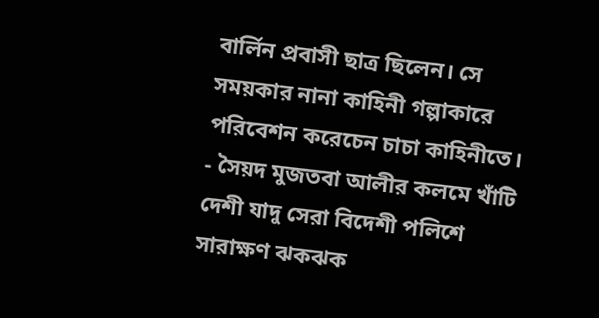বার্লিন প্রবাসী ছাত্র ছিলেন। সে সময়কার নানা কাহিনী গল্পাকারে পরিবেশন করেচেন চাচা কাহিনীতে।
- সৈয়দ মুজতবা আলীর কলমে খাঁটি দেশী যাদু সেরা বিদেশী পলিশে সারাক্ষণ ঝকঝক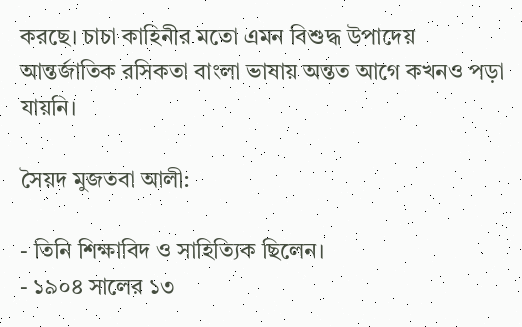করছে। চাচা কাহিনীর মতো এমন বিশুদ্ধ উপাদেয় আন্তর্জাতিক রসিকতা বাংলা ভাষায় অন্তত আগে কখনও পড়া যায়নি।

সৈয়দ মুজতবা আলী:

- তিনি শিক্ষাবিদ ও সাহিত্যিক ছিলেন।
- ১৯০৪ সালের ১৩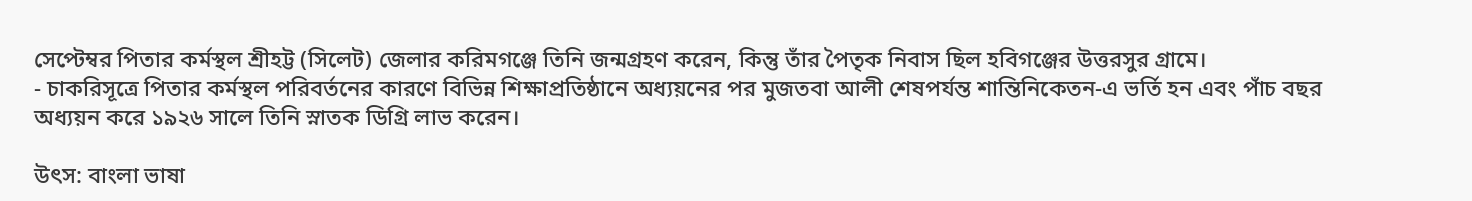সেপ্টেম্বর পিতার কর্মস্থল শ্রীহট্ট (সিলেট) জেলার করিমগঞ্জে তিনি জন্মগ্রহণ করেন, কিন্তু তাঁর পৈতৃক নিবাস ছিল হবিগঞ্জের উত্তরসুর গ্রামে।
- চাকরিসূত্রে পিতার কর্মস্থল পরিবর্তনের কারণে বিভিন্ন শিক্ষাপ্রতিষ্ঠানে অধ্যয়নের পর মুজতবা আলী শেষপর্যন্ত শান্তিনিকেতন-এ ভর্তি হন এবং পাঁচ বছর অধ্যয়ন করে ১৯২৬ সালে তিনি স্নাতক ডিগ্রি লাভ করেন।

উৎস: বাংলা ভাষা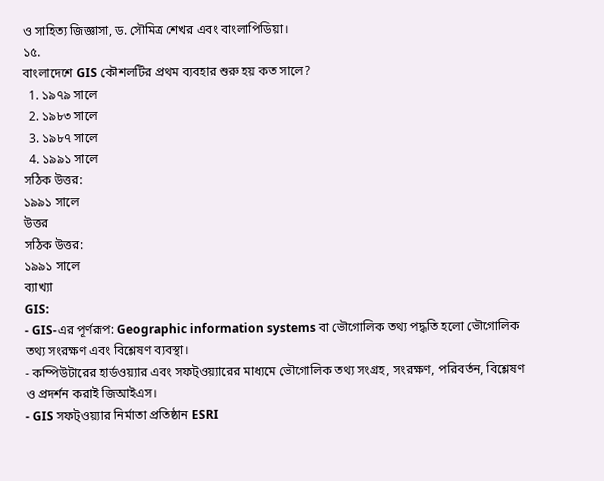ও সাহিত্য জিজ্ঞাসা, ড. সৌমিত্র শেখর এবং বাংলাপিডিয়া।
১৫.
বাংলাদেশে GIS কৌশলটির প্রথম ব্যবহার শুরু হয় কত সালে?
  1. ১৯৭৯ সালে
  2. ১৯৮৩ সালে
  3. ১৯৮৭ সালে
  4. ১৯৯১ সালে
সঠিক উত্তর:
১৯৯১ সালে
উত্তর
সঠিক উত্তর:
১৯৯১ সালে
ব্যাখ্যা
GIS:
- GIS-এর পূর্ণরূপ: Geographic information systems বা ভৌগোলিক তথ্য পদ্ধতি হলো ভৌগোলিক তথ্য সংরক্ষণ এবং বিশ্লেষণ ব্যবস্থা।
- কম্পিউটারের হার্ডওয়‍্যার এবং সফট্ওয়‍্যারের মাধ্যমে ভৌগোলিক তথ্য সংগ্রহ, সংরক্ষণ, পরিবর্তন, বিশ্লেষণ ও প্রদর্শন করাই জিআইএস।
- GIS সফট্ওয়্যার নির্মাতা প্রতিষ্ঠান ESRI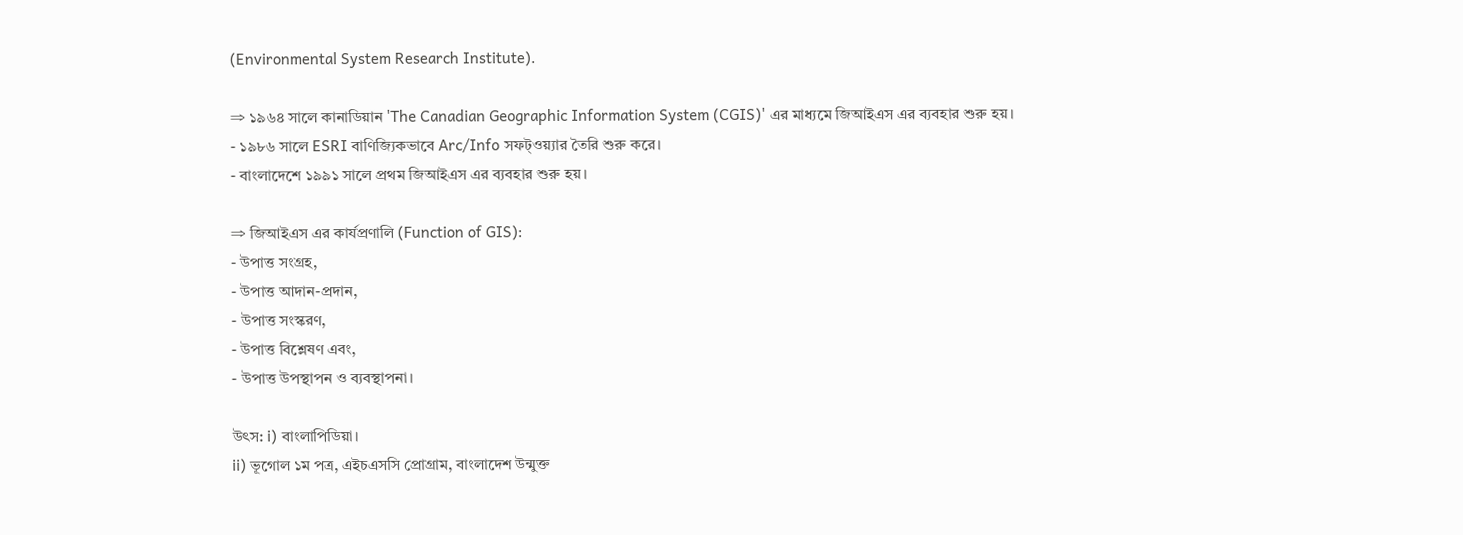(Environmental System Research Institute).

⇒ ১৯৬৪ সালে কানাডিয়ান 'The Canadian Geographic Information System (CGIS)' এর মাধ্যমে জিআইএস এর ব্যবহার শুরু হয়।
- ১৯৮৬ সালে ESRI বাণিজ্যিকভাবে Arc/Info সফট্ওয়্যার তৈরি শুরু করে।
- বাংলাদেশে ১৯৯১ সালে প্রথম জিআইএস এর ব্যবহার শুরু হয়।

⇒ জিআইএস এর কার্যপ্রণালি (Function of GIS):
- উপাত্ত সংগ্রহ,
- উপাত্ত আদান-প্রদান,
- উপাত্ত সংস্করণ,
- উপাত্ত বিশ্লেষণ এবং,
- উপাত্ত উপস্থাপন ও ব্যবস্থাপনা।

উৎস: i) বাংলাপিডিয়া।
ii) ভূগোল ১ম পত্র, এইচএসসি প্রোগ্রাম, বাংলাদেশ উন্মুক্ত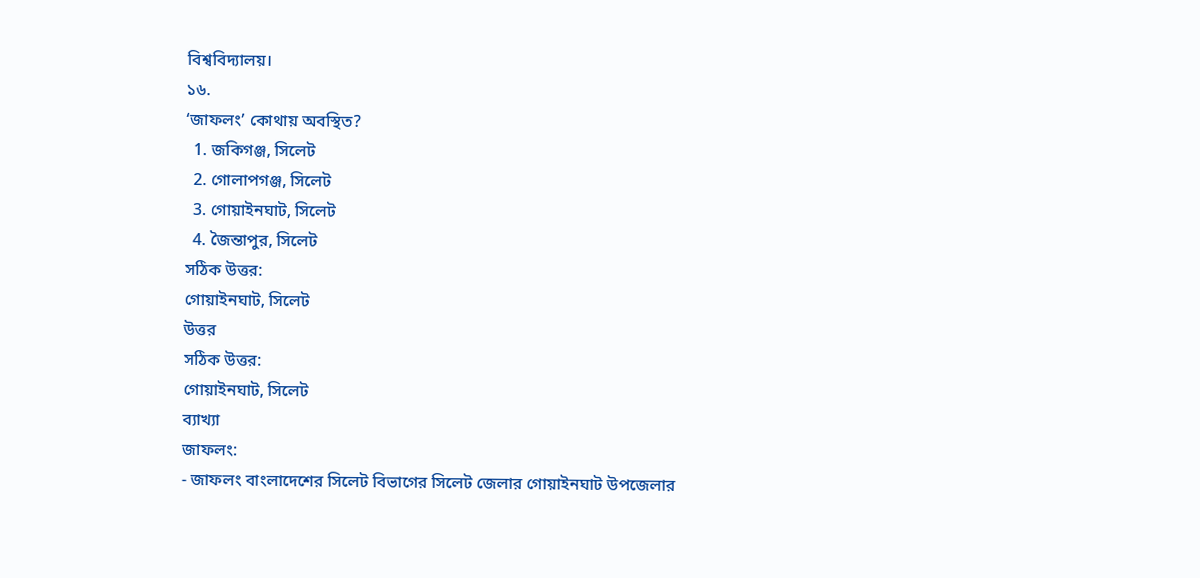বিশ্ববিদ্যালয়।
১৬.
‘জাফলং’ কোথায় অবস্থিত?
  1. জকিগঞ্জ, সিলেট
  2. গোলাপগঞ্জ, সিলেট
  3. গোয়াইনঘাট, সিলেট
  4. জৈন্তাপুর, সিলেট
সঠিক উত্তর:
গোয়াইনঘাট, সিলেট
উত্তর
সঠিক উত্তর:
গোয়াইনঘাট, সিলেট
ব্যাখ্যা
জাফলং:
- জাফলং বাংলাদেশের সিলেট বিভাগের সিলেট জেলার গোয়াইনঘাট উপজেলার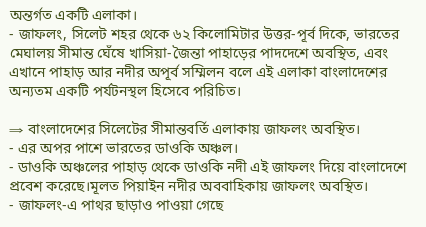অন্তর্গত একটি এলাকা।
- জাফলং, সিলেট শহর থেকে ৬২ কিলোমিটার উত্তর-পূর্ব দিকে, ভারতের মেঘালয় সীমান্ত ঘেঁষে খাসিয়া-জৈন্তা পাহাড়ের পাদদেশে অবস্থিত, এবং এখানে পাহাড় আর নদীর অপূর্ব সম্মিলন বলে এই এলাকা বাংলাদেশের অন্যতম একটি পর্যটনস্থল হিসেবে পরিচিত।

⇒ বাংলাদেশের সিলেটের সীমান্তবর্তি এলাকায় জাফলং অবস্থিত।
- এর অপর পাশে ভারতের ডাওকি অঞ্চল।
- ডাওকি অঞ্চলের পাহাড় থেকে ডাওকি নদী এই জাফলং দিয়ে বাংলাদেশে প্রবেশ করেছে।মূলত পিয়াইন নদীর অববাহিকায় জাফলং অবস্থিত।
- জাফলং-এ পাথর ছাড়াও পাওয়া গেছে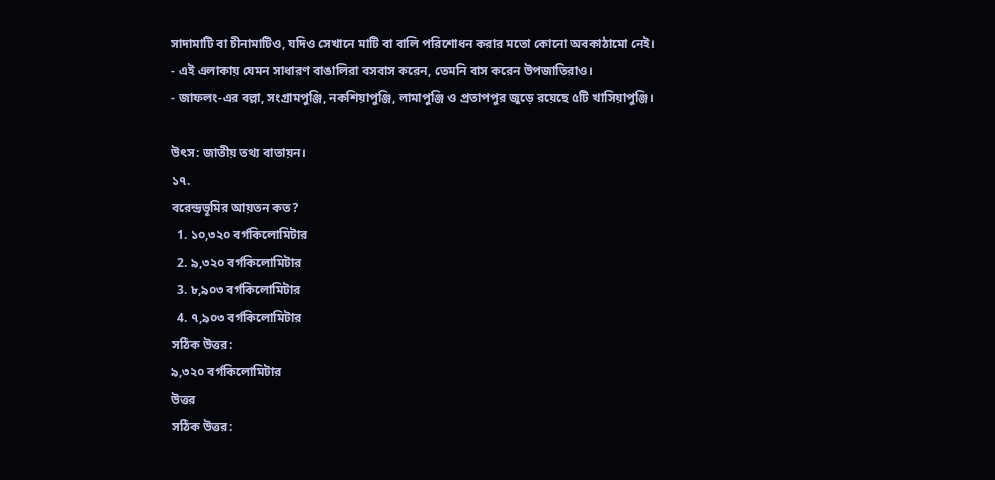সাদামাটি বা চীনামাটিও, যদিও সেখানে মাটি বা বালি পরিশোধন করার মতো কোনো অবকাঠামো নেই।
- এই এলাকায় যেমন সাধারণ বাঙালিরা বসবাস করেন, তেমনি বাস করেন উপজাতিরাও।
- জাফলং-এর বল্লা, সংগ্রামপুঞ্জি, নকশিয়াপুঞ্জি, লামাপুঞ্জি ও প্রতাপপুর জুড়ে রয়েছে ৫টি খাসিয়াপুঞ্জি।

উৎস: জাতীয় তথ্য বাতায়ন।
১৭.
বরেন্দ্রভূমির আয়তন কত?
  1. ১০,৩২০ বর্গকিলোমিটার
  2. ৯,৩২০ বর্গকিলোমিটার
  3. ৮,৯০৩ বর্গকিলোমিটার
  4. ৭,৯০৩ বর্গকিলোমিটার
সঠিক উত্তর:
৯,৩২০ বর্গকিলোমিটার
উত্তর
সঠিক উত্তর: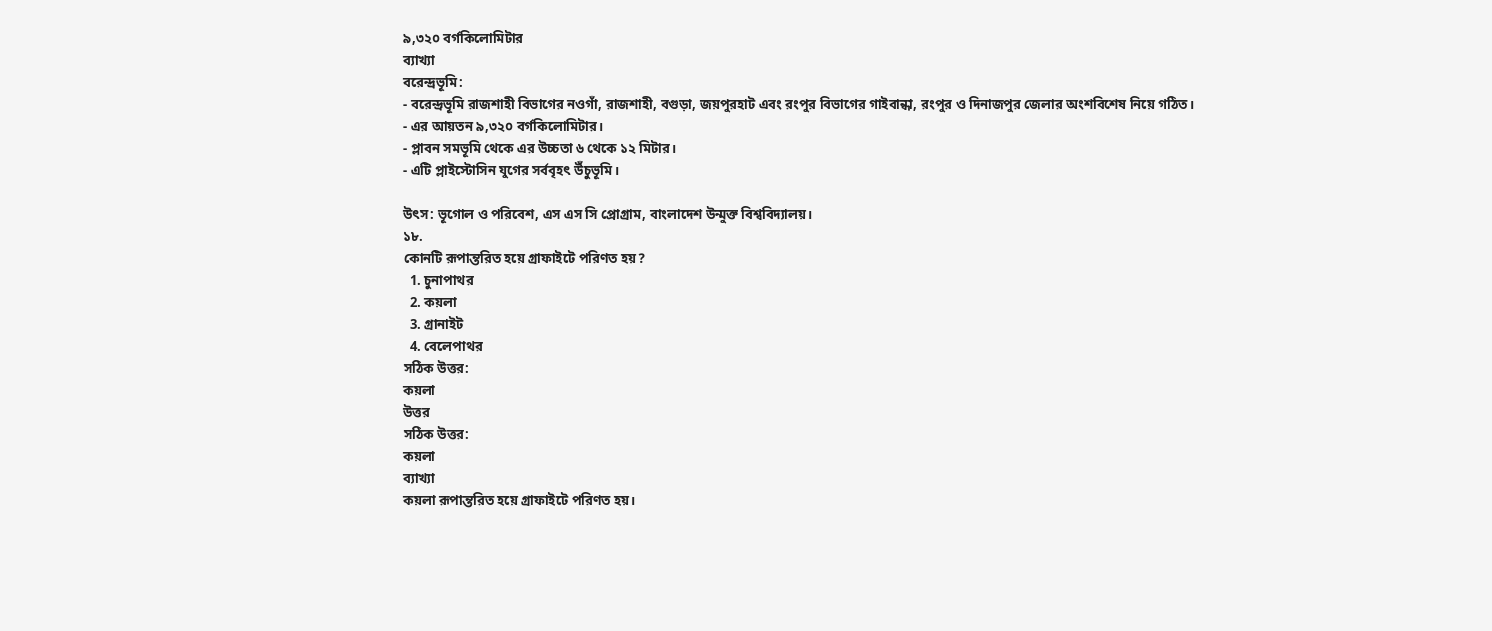৯,৩২০ বর্গকিলোমিটার
ব্যাখ্যা
বরেন্দ্রভূমি:
- বরেন্দ্রভূমি রাজশাহী বিভাগের নওগাঁ, রাজশাহী, বগুড়া, জয়পুরহাট এবং রংপুর বিভাগের গাইবান্ধা, রংপুর ও দিনাজপুর জেলার অংশবিশেষ নিয়ে গঠিত।
- এর আয়তন ৯,৩২০ বর্গকিলোমিটার।
- প্লাবন সমভূমি থেকে এর উচ্চতা ৬ থেকে ১২ মিটার।
- এটি প্লাইস্টোসিন যুগের সর্ববৃহৎ উঁচুভূমি।

উৎস: ভূগোল ও পরিবেশ, এস এস সি প্রোগ্রাম, বাংলাদেশ উন্মুক্ত বিশ্ববিদ্যালয়।
১৮.
কোনটি রূপান্তরিত হয়ে গ্রাফাইটে পরিণত হয়?
  1. চুনাপাথর
  2. কয়লা
  3. গ্রানাইট
  4. বেলেপাথর
সঠিক উত্তর:
কয়লা
উত্তর
সঠিক উত্তর:
কয়লা
ব্যাখ্যা
কয়লা রূপান্তরিত হয়ে গ্রাফাইটে পরিণত হয়।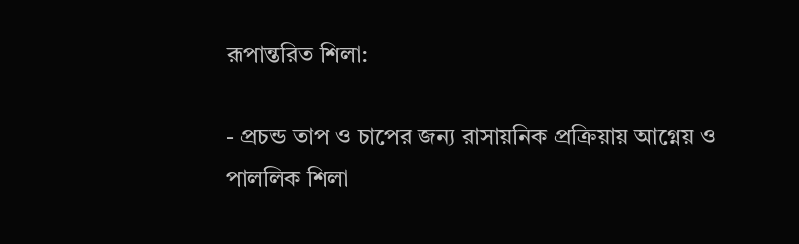রূপান্তরিত শিলা:

- প্রচন্ড তাপ ও চাপের জন্য রাসায়নিক প্রক্রিয়ায় আগ্নেয় ও পাললিক শিলা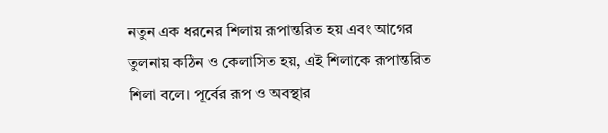নতুন এক ধরনের শিলায় রূপান্তরিত হয় এবং আগের তুলনায় কঠিন ও কেলাসিত হয়, এই শিলাকে রূপান্তরিত শিলা বলে। পূর্বের রূপ ও অবস্থার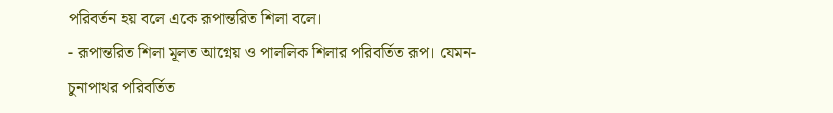পরিবর্তন হয় বলে একে রূপান্তরিত শিলা বলে।
- রূপান্তরিত শিলা মূলত আগ্নেয় ও পাললিক শিলার পরিবর্তিত রূপ। যেমন- চুনাপাথর পরিবর্তিত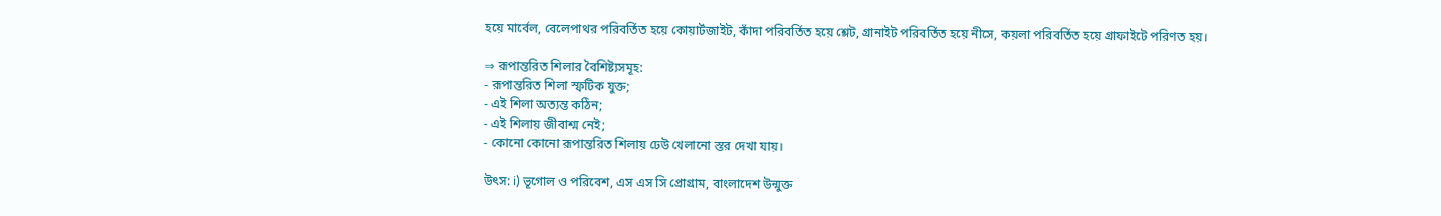হয়ে মার্বেল, বেলেপাথর পরিবর্তিত হয়ে কোয়ার্টজাইট, কাঁদা পরিবর্তিত হয়ে শ্লেট, গ্রানাইট পরিবর্তিত হয়ে নীসে, কয়লা পরিবর্তিত হয়ে গ্রাফাইটে পরিণত হয়।

⇒ রূপান্তরিত শিলার বৈশিষ্ট্যসমূহ:
- রূপান্তরিত শিলা স্ফটিক যুক্ত;
- এই শিলা অত্যন্ত কঠিন;
- এই শিলায় জীবাশ্ম নেই;
- কোনো কোনো রূপান্তরিত শিলায় ঢেউ খেলানো স্তর দেখা যায়।

উৎস: i) ভূগোল ও পরিবেশ, এস এস সি প্রোগ্রাম, বাংলাদেশ উন্মুক্ত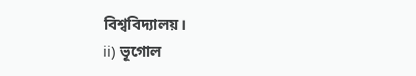বিশ্ববিদ্যালয়।
ii) ভূগোল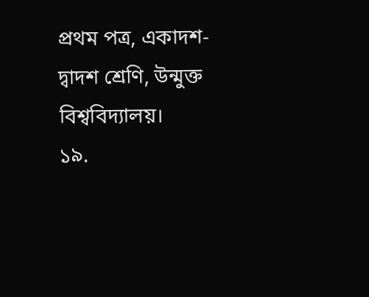প্রথম পত্র, একাদশ-দ্বাদশ শ্রেণি, উন্মুক্ত বিশ্ববিদ্যালয়।
১৯.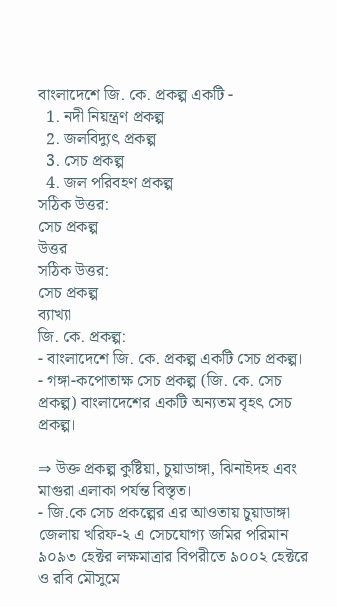বাংলাদেশে জি. কে. প্রকল্প একটি -
  1. নদী নিয়ন্ত্রণ প্রকল্প
  2. জলবিদ্যুৎ প্রকল্প
  3. সেচ প্রকল্প
  4. জল পরিবহণ প্রকল্প
সঠিক উত্তর:
সেচ প্রকল্প
উত্তর
সঠিক উত্তর:
সেচ প্রকল্প
ব্যাখ্যা
জি. কে. প্রকল্প:
- বাংলাদেশে জি. কে. প্রকল্প একটি সেচ প্রকল্প।
- গঙ্গা-কপোতাক্ষ সেচ প্রকল্প (জি. কে. সেচ প্রকল্প) বাংলাদেশের একটি অন্যতম বৃহৎ সেচ প্রকল্প।

⇒ উক্ত প্রকল্প কুষ্টিয়া, চুয়াডাঙ্গা, ঝিনাইদহ এবং মাগুরা এলাকা পর্যন্ত বিস্তৃত।
- জি.কে সেচ প্রকল্পের এর আওতায় চুয়াডাঙ্গা জেলায় খরিফ-২ এ সেচযোগ্য জমির পরিমান ৯০৯৩ হেক্টর লক্ষমাত্রার বিপরীতে ৯০০২ হেক্টরে ও রবি মৌসুমে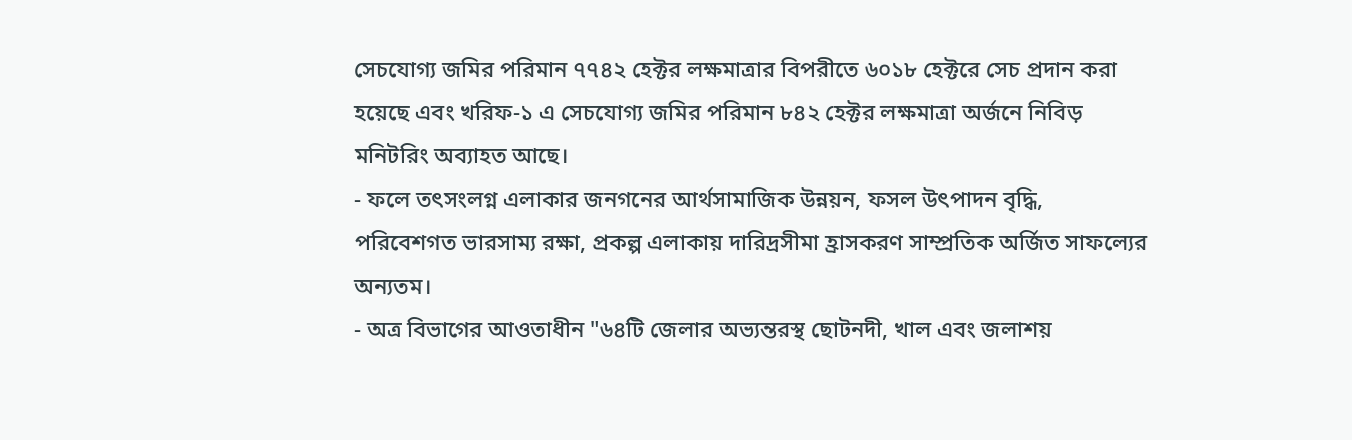সেচযোগ্য জমির পরিমান ৭৭৪২ হেক্টর লক্ষমাত্রার বিপরীতে ৬০১৮ হেক্টরে সেচ প্রদান করা হয়েছে এবং খরিফ-১ এ সেচযোগ্য জমির পরিমান ৮৪২ হেক্টর লক্ষমাত্রা অর্জনে নিবিড় মনিটরিং অব্যাহত আছে।
- ফলে তৎসংলগ্ন এলাকার জনগনের আর্থসামাজিক উন্নয়ন, ফসল উৎপাদন বৃদ্ধি, পরিবেশগত ভারসাম্য রক্ষা, প্রকল্প এলাকায় দারিদ্রসীমা হ্রাসকরণ সাম্প্রতিক অর্জিত সাফল্যের অন্যতম।
- অত্র বিভাগের আওতাধীন "৬৪টি জেলার অভ্যন্তরস্থ ছোটনদী, খাল এবং জলাশয়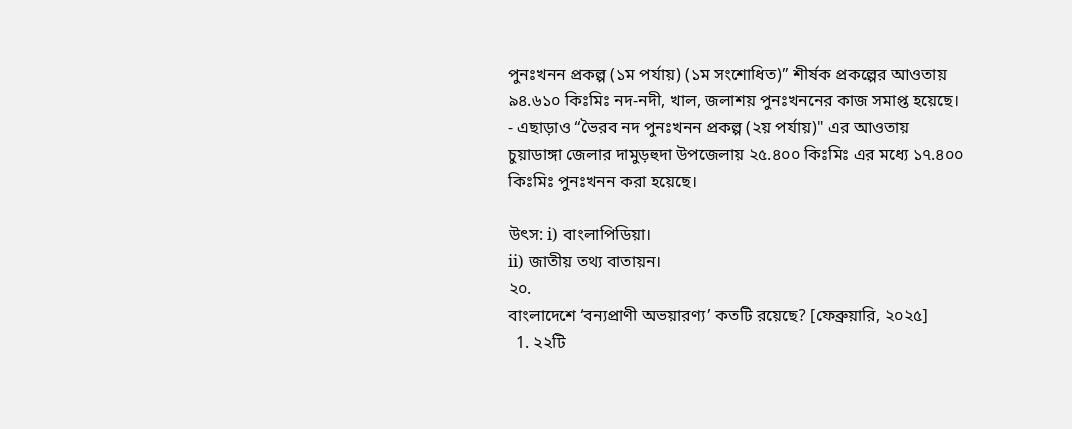পুনঃখনন প্রকল্প (১ম পর্যায়) (১ম সংশোধিত)” শীর্ষক প্রকল্পের আওতায় ৯৪.৬১০ কিঃমিঃ নদ-নদী, খাল, জলাশয় পুনঃখননের কাজ সমাপ্ত হয়েছে।
- এছাড়াও “ভৈরব নদ পুনঃখনন প্রকল্প (২য় পর্যায়)" এর আওতায় চুয়াডাঙ্গা জেলার দামুড়হুদা উপজেলায় ২৫.৪০০ কিঃমিঃ এর মধ্যে ১৭.৪০০ কিঃমিঃ পুনঃখনন করা হয়েছে।

উৎস: i) বাংলাপিডিয়া।
ii) জাতীয় তথ্য বাতায়ন।
২০.
বাংলাদেশে ‘বন্যপ্রাণী অভয়ারণ্য’ কতটি রয়েছে? [ফেব্রুয়ারি, ২০২৫]
  1. ২২টি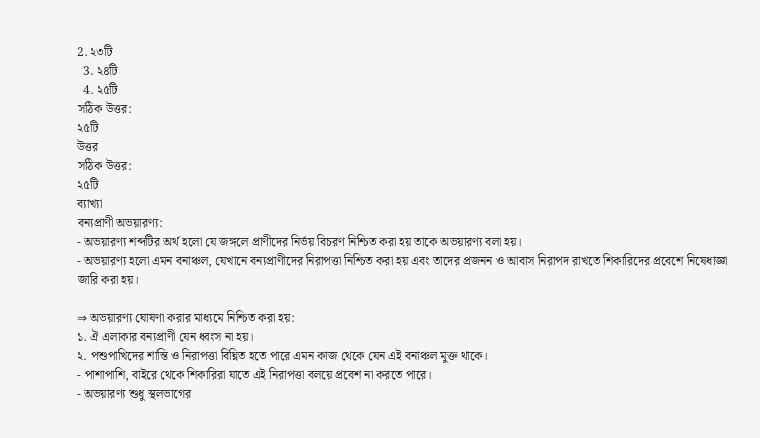2. ২৩টি
  3. ২৪টি
  4. ২৫টি
সঠিক উত্তর:
২৫টি
উত্তর
সঠিক উত্তর:
২৫টি
ব্যাখ্যা
বন্যপ্রাণী অভয়ারণ্য:
- অভয়ারণ্য শব্দটির অর্থ হলো যে জঙ্গলে প্রাণীদের নির্ভয় বিচরণ নিশ্চিত করা হয় তাকে অভয়ারণ্য বলা হয়।
- অভয়ারণ্য হলো এমন বনাঞ্চল, যেখানে বন্যপ্রাণীদের নিরাপত্তা নিশ্চিত করা হয় এবং তাদের প্রজনন ও আবাস নিরাপদ রাখতে শিকারিদের প্রবেশে নিষেধাজ্ঞা জারি করা হয়।

⇒ অভয়ারণ্য ঘোষণা করার মাধ্যমে নিশ্চিত করা হয়:
১. ঐ এলাকার বন্যপ্রাণী যেন ধ্বংস না হয়।
২. পশুপাখিদের শান্তি ও নিরাপত্তা বিঘ্নিত হতে পারে এমন কাজ থেকে যেন এই বনাঞ্চল মুক্ত থাকে।
- পাশাপাশি, বাইরে থেকে শিকারিরা যাতে এই নিরাপত্তা বলয়ে প্রবেশ না করতে পারে।
- অভয়ারণ্য শুধু স্থলভাগের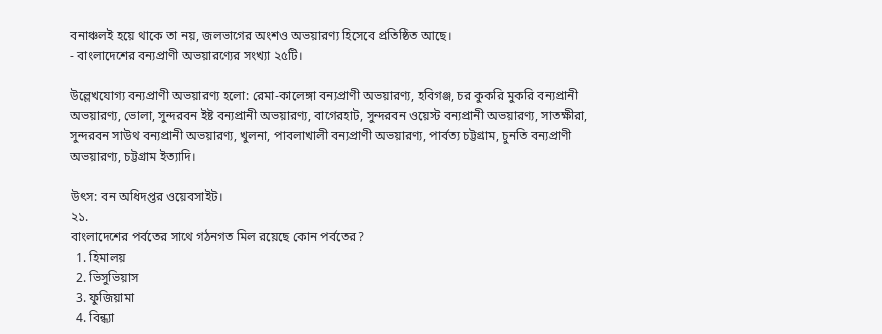বনাঞ্চলই হয়ে থাকে তা নয়, জলভাগের অংশও অভয়ারণ্য হিসেবে প্রতিষ্ঠিত আছে।
- বাংলাদেশের বন্যপ্রাণী অভয়ারণ্যের সংখ্যা ২৫টি।

উল্লেখযোগ্য বন্যপ্রাণী অভয়ারণ্য হলো: রেমা-কালেঙ্গা বন্যপ্রাণী অভয়ারণ্য, হবিগঞ্জ, চর কুকরি মুকরি বন্যপ্রানী অভয়ারণ্য, ভোলা, সুন্দরবন ইষ্ট বন্যপ্রানী অভয়ারণ্য, বাগেরহাট, সুন্দরবন ওয়েস্ট বন্যপ্রানী অভয়ারণ্য, সাতক্ষীরা, সুন্দরবন সাউথ বন্যপ্রানী অভয়ারণ্য, খুলনা, পাবলাখালী বন্যপ্রাণী অভয়ারণ্য, পার্বত্য চট্টগ্রাম, চুনতি বন্যপ্রাণী অভয়ারণ্য, চট্টগ্রাম ইত্যাদি।

উৎস: বন অধিদপ্তর ওয়েবসাইট।
২১.
বাংলাদেশের পর্বতের সাথে গঠনগত মিল রয়েছে কোন পর্বতের?
  1. হিমালয়
  2. ভিসুভিয়াস
  3. ফুজিয়ামা
  4. বিন্ধ্যা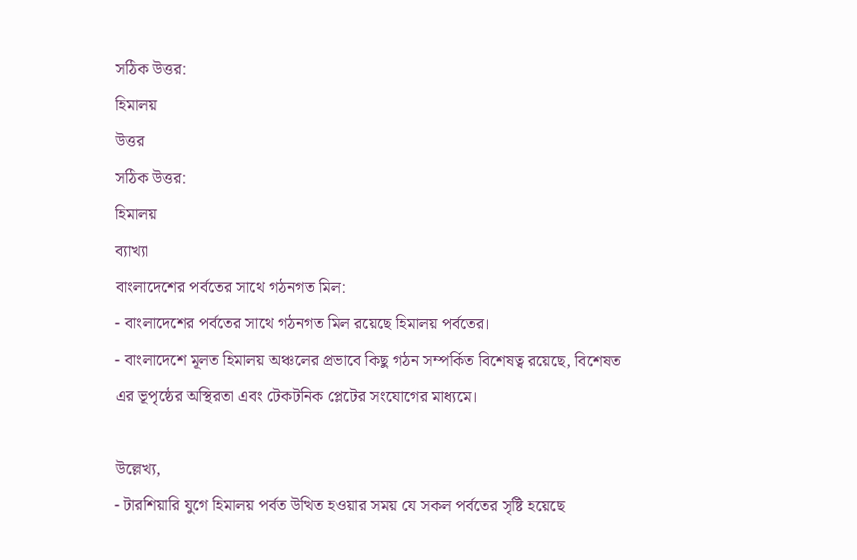সঠিক উত্তর:
হিমালয়
উত্তর
সঠিক উত্তর:
হিমালয়
ব্যাখ্যা
বাংলাদেশের পর্বতের সাথে গঠনগত মিল:
- বাংলাদেশের পর্বতের সাথে গঠনগত মিল রয়েছে হিমালয় পর্বতের।
- বাংলাদেশে মূলত হিমালয় অঞ্চলের প্রভাবে কিছু গঠন সম্পর্কিত বিশেষত্ব রয়েছে, বিশেষত এর ভূপৃষ্ঠের অস্থিরতা এবং টেকটনিক প্লেটের সংযোগের মাধ্যমে।

উল্লেখ্য,
- টারশিয়ারি যুগে হিমালয় পর্বত উত্থিত হওয়ার সময় যে সকল পর্বতের সৃষ্টি হয়েছে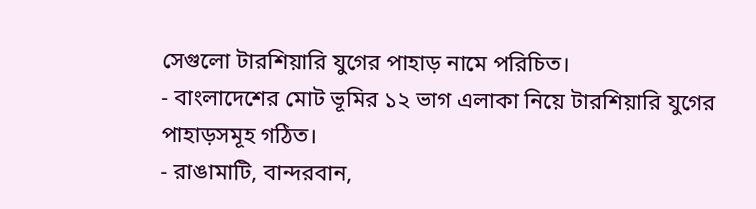সেগুলো টারশিয়ারি যুগের পাহাড় নামে পরিচিত।
- বাংলাদেশের মোট ভূমির ১২ ভাগ এলাকা নিয়ে টারশিয়ারি যুগের পাহাড়সমূহ গঠিত।
- রাঙামাটি, বান্দরবান,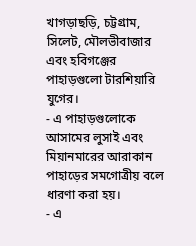খাগড়াছড়ি, চট্টগ্রাম, সিলেট, মৌলভীবাজার এবং হবিগঞ্জের পাহাড়গুলো টারশিয়ারি যুগের।
- এ পাহাড়গুলোকে আসামের লুসাই এবং মিয়ানমারের আরাকান পাহাড়ের সমগোত্রীয় বলে ধারণা করা হয়।
- এ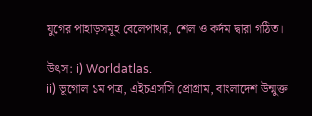যুগের পাহাড়সমূহ বেলেপাথর, শেল ও কর্দম দ্বারা গঠিত।

উৎস: i) Worldatlas.
ii) ভূগোল ১ম পত্র, এইচএসসি প্রোগ্রাম, বাংলাদেশ উন্মুক্ত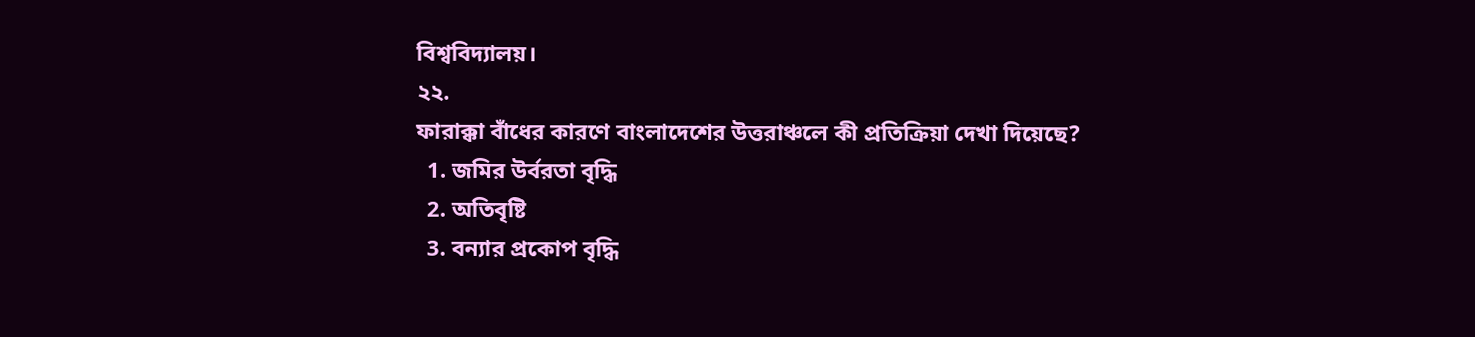বিশ্ববিদ্যালয়।
২২.
ফারাক্কা বাঁধের কারণে বাংলাদেশের উত্তরাঞ্চলে কী প্রতিক্রিয়া দেখা দিয়েছে?
  1. জমির উর্বরতা বৃদ্ধি
  2. অতিবৃষ্টি
  3. বন্যার প্রকোপ বৃদ্ধি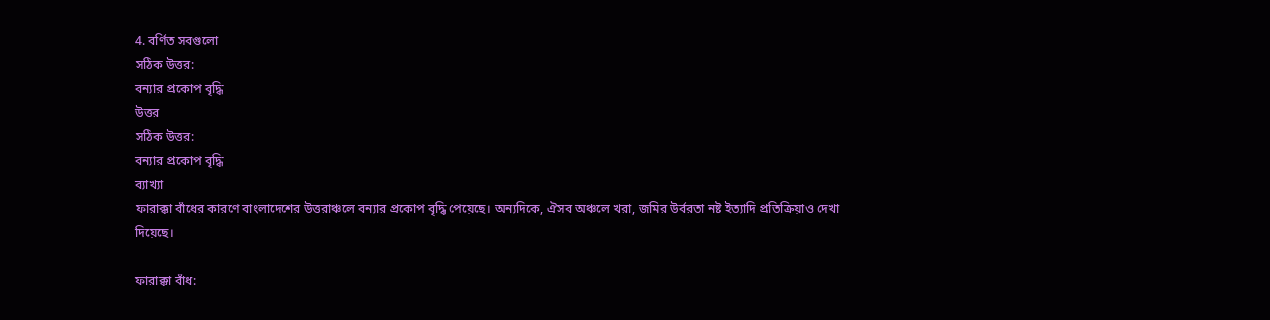4. বর্ণিত সবগুলো
সঠিক উত্তর:
বন্যার প্রকোপ বৃদ্ধি
উত্তর
সঠিক উত্তর:
বন্যার প্রকোপ বৃদ্ধি
ব্যাখ্যা
ফারাক্কা বাঁধের কারণে বাংলাদেশের উত্তরাঞ্চলে বন্যার প্রকোপ বৃদ্ধি পেয়েছে। অন্যদিকে, ঐসব অঞ্চলে খরা, জমির উর্বরতা নষ্ট ইত্যাদি প্রতিক্রিয়াও দেখা দিয়েছে।

ফারাক্কা বাঁধ: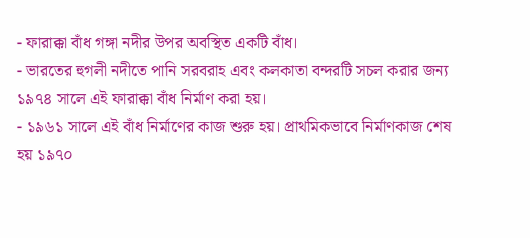- ফারাক্কা বাঁধ গঙ্গা নদীর উপর অবস্থিত একটি বাঁধ।
- ভারতের হুগলী নদীতে পানি সরবরাহ এবং কলকাতা বন্দরটি সচল করার জন্য ১৯৭৪ সালে এই ফারাক্কা বাঁধ নির্মাণ করা হয়।
- ১৯৬১ সালে এই বাঁধ নির্মাণের কাজ শুরু হয়। প্রাথমিকভাবে নির্মাণকাজ শেষ হয় ১৯৭০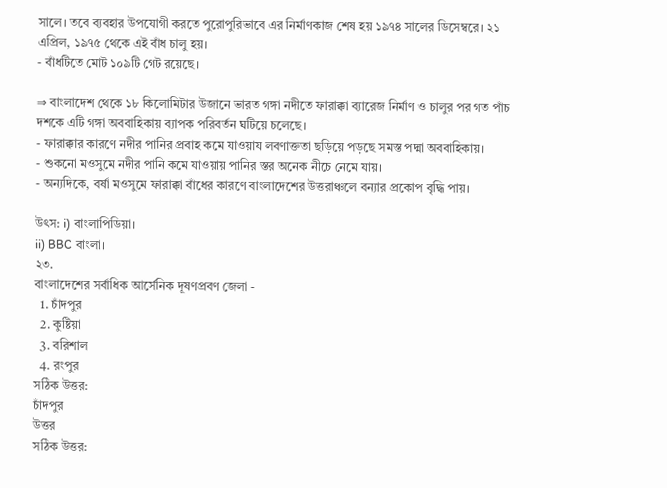সালে। তবে ব্যবহার উপযোগী করতে পুরোপুরিভাবে এর নির্মাণকাজ শেষ হয় ১৯৭৪ সালের ডিসেম্বরে। ২১ এপ্রিল, ১৯৭৫ থেকে এই বাঁধ চালু হয়।
- বাঁধটিতে মোট ১০৯টি গেট রয়েছে।

⇒ বাংলাদেশ থেকে ১৮ কিলোমিটার উজানে ভারত গঙ্গা নদীতে ফারাক্কা ব্যারেজ নির্মাণ ও চালুর পর গত পাঁচ দশকে এটি গঙ্গা অববাহিকায় ব্যাপক পরিবর্তন ঘটিয়ে চলেছে।
- ফারাক্কার কারণে নদীর পানির প্রবাহ কমে যাওয়ায লবণাক্ততা ছড়িয়ে পড়ছে সমস্ত পদ্মা অববাহিকায়।
- শুকনো মওসুমে নদীর পানি কমে যাওয়ায় পানির স্তর অনেক নীচে নেমে যায়।
- অন্যদিকে, বর্ষা মওসুমে ফারাক্কা বাঁধের কারণে বাংলাদেশের উত্তরাঞ্চলে বন্যার প্রকোপ বৃদ্ধি পায়।

উৎস: i) বাংলাপিডিয়া।
ii) BBC বাংলা।
২৩.
বাংলাদেশের সর্বাধিক আর্সেনিক দূষণপ্রবণ জেলা -
  1. চাঁদপুর
  2. কুষ্টিয়া
  3. বরিশাল
  4. রংপুর
সঠিক উত্তর:
চাঁদপুর
উত্তর
সঠিক উত্তর: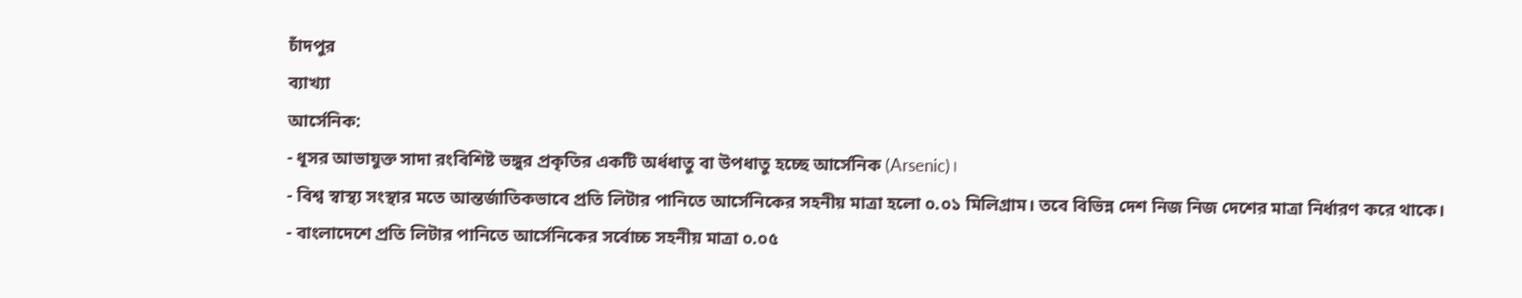চাঁদপুর
ব্যাখ্যা
আর্সেনিক:
- ধূসর আভাযুক্ত সাদা রংবিশিষ্ট ভঙ্গুর প্রকৃতির একটি অর্ধধাতু বা উপধাতু হচ্ছে আর্সেনিক (Arsenic)।
- বিশ্ব স্বাস্থ্য সংস্থার মতে আন্তর্জাতিকভাবে প্রতি লিটার পানিতে আর্সেনিকের সহনীয় মাত্রা হলো ০.০১ মিলিগ্রাম। তবে বিভিন্ন দেশ নিজ নিজ দেশের মাত্রা নির্ধারণ করে থাকে।
- বাংলাদেশে প্রতি লিটার পানিতে আর্সেনিকের সর্বোচ্চ সহনীয় মাত্রা ০.০৫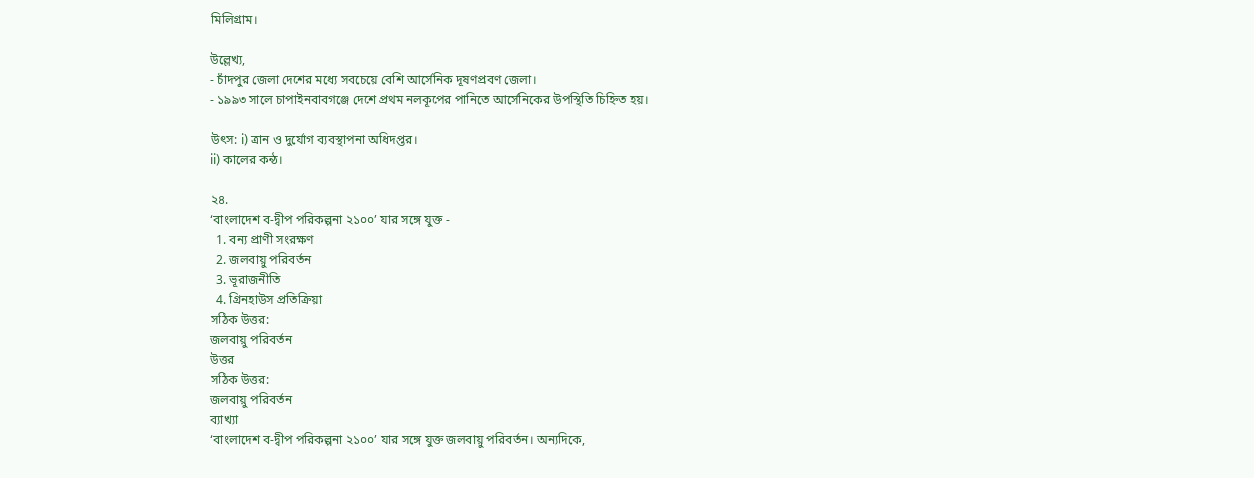মিলিগ্রাম।

উল্লেখ্য,
- চাঁদপুর জেলা দেশের মধ্যে সবচেয়ে বেশি আর্সেনিক দূষণপ্রবণ জেলা।
- ১৯৯৩ সালে চাপাইনবাবগঞ্জে দেশে প্রথম নলকূপের পানিতে আর্সেনিকের উপস্থিতি চিহ্নিত হয়।

উৎস: i) ত্রান ও দুর্যোগ ব্যবস্থাপনা অধিদপ্তর।
ii) কালের কন্ঠ।

২৪.
‘বাংলাদেশ ব-দ্বীপ পরিকল্পনা ২১০০’ যার সঙ্গে যুক্ত -
  1. বন্য প্রাণী সংরক্ষণ
  2. জলবায়ু পরিবর্তন
  3. ভূরাজনীতি
  4. গ্রিনহাউস প্রতিক্রিয়া
সঠিক উত্তর:
জলবায়ু পরিবর্তন
উত্তর
সঠিক উত্তর:
জলবায়ু পরিবর্তন
ব্যাখ্যা
‘বাংলাদেশ ব-দ্বীপ পরিকল্পনা ২১০০’ যার সঙ্গে যুক্ত জলবায়ু পরিবর্তন। অন্যদিকে,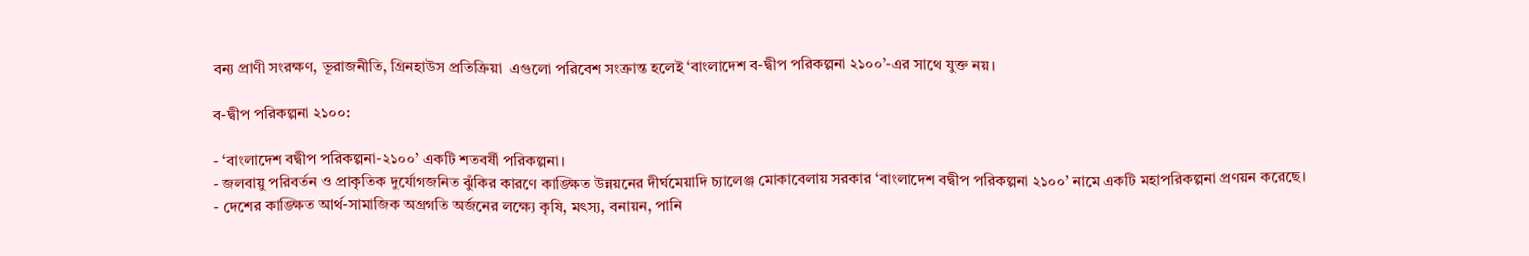বন্য প্রাণী সংরক্ষণ, ভূরাজনীতি, গ্রিনহাউস প্রতিক্রিয়া  এগুলো পরিবেশ সংক্রান্ত হলেই ‘বাংলাদেশ ব-দ্বীপ পরিকল্পনা ২১০০’-এর সাথে যুক্ত নয়।

ব-দ্বীপ পরিকল্পনা ২১০০:

- ‘বাংলাদেশ বদ্বীপ পরিকল্পনা-২১০০’ একটি শতবর্ষী পরিকল্পনা।
- জলবায়ু পরিবর্তন ও প্রাকৃতিক দুর্যোগজনিত ঝুঁকির কারণে কাঙ্ক্ষিত উন্নয়নের দীর্ঘমেয়াদি চ্যালেঞ্জ মোকাবেলায় সরকার ‘বাংলাদেশ বদ্বীপ পরিকল্পনা ২১০০’ নামে একটি মহাপরিকল্পনা প্রণয়ন করেছে।
- দেশের কাঙ্ক্ষিত আর্থ-সামাজিক অগ্রগতি অর্জনের লক্ষ্যে কৃষি, মৎস্য, বনায়ন, পানি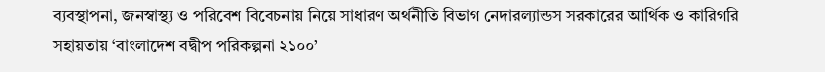ব্যবস্থাপনা, জনস্বাস্থ্য ও পরিবেশ বিবেচনায় নিয়ে সাধারণ অর্থনীতি বিভাগ নেদারল্যান্ডস সরকারের আর্থিক ও কারিগরি সহায়তায় ‘বাংলাদেশ বদ্বীপ পরিকল্পনা ২১০০’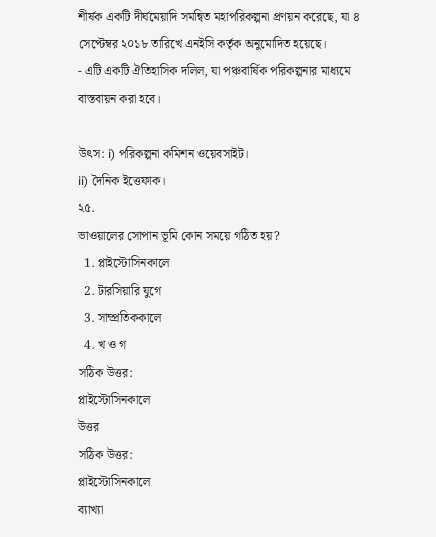শীর্ষক একটি দীর্ঘমেয়াদি সমন্বিত মহাপরিকল্পনা প্রণয়ন করেছে, যা ৪ সেপ্টেম্বর ২০১৮ তারিখে এনইসি কর্তৃক অনুমোদিত হয়েছে।
- এটি একটি ঐতিহাসিক দলিল, যা পঞ্চবার্ষিক পরিকল্পনার মাধ্যমে বাস্তবায়ন করা হবে।

উৎস: i) পরিকল্পনা কমিশন ওয়েবসাইট।
ii) দৈনিক ইত্তেফাক।
২৫.
ভাওয়ালের সোপান ভূমি কোন সময়ে গঠিত হয়?
  1. প্লাইস্টোসিনকালে
  2. টারসিয়ারি যুগে
  3. সাম্প্রতিককালে
  4. খ ও গ
সঠিক উত্তর:
প্লাইস্টোসিনকালে
উত্তর
সঠিক উত্তর:
প্লাইস্টোসিনকালে
ব্যাখ্যা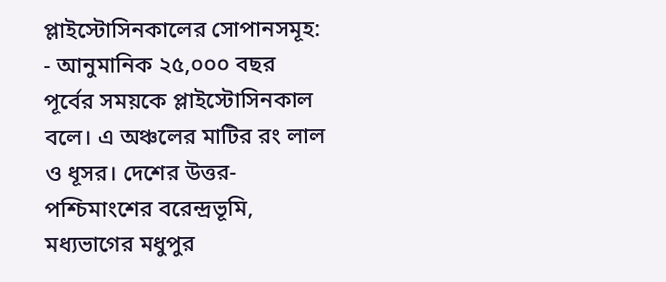প্লাইস্টোসিনকালের সোপানসমূহ:
- আনুমানিক ২৫,০০০ বছর পূর্বের সময়কে প্লাইস্টোসিনকাল বলে। এ অঞ্চলের মাটির রং লাল ও ধূসর। দেশের উত্তর-পশ্চিমাংশের বরেন্দ্রভূমি, মধ্যভাগের মধুপুর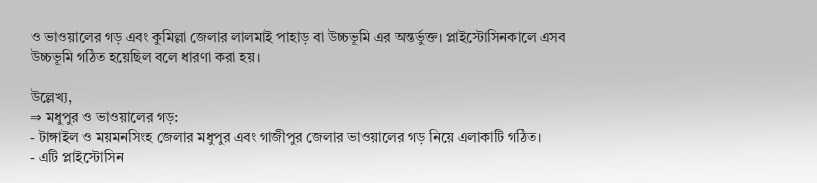ও ভাওয়ালের গড় এবং কুমিল্লা জেলার লালমাই পাহাড় বা উচ্চভূমি এর অন্তর্ভুক্ত। প্লাইস্টোসিনকালে এসব উচ্চভূমি গঠিত হয়েছিল বলে ধারণা করা হয়।

উল্লেখ্য,
⇒ মধুপুর ও ভাওয়ালের গড়:
- টাঙ্গাইল ও ময়মনসিংহ জেলার মধুপুর এবং গাজীপুর জেলার ভাওয়ালের গড় নিয়ে এলাকাটি গঠিত।
- এটি প্লাইস্টোসিন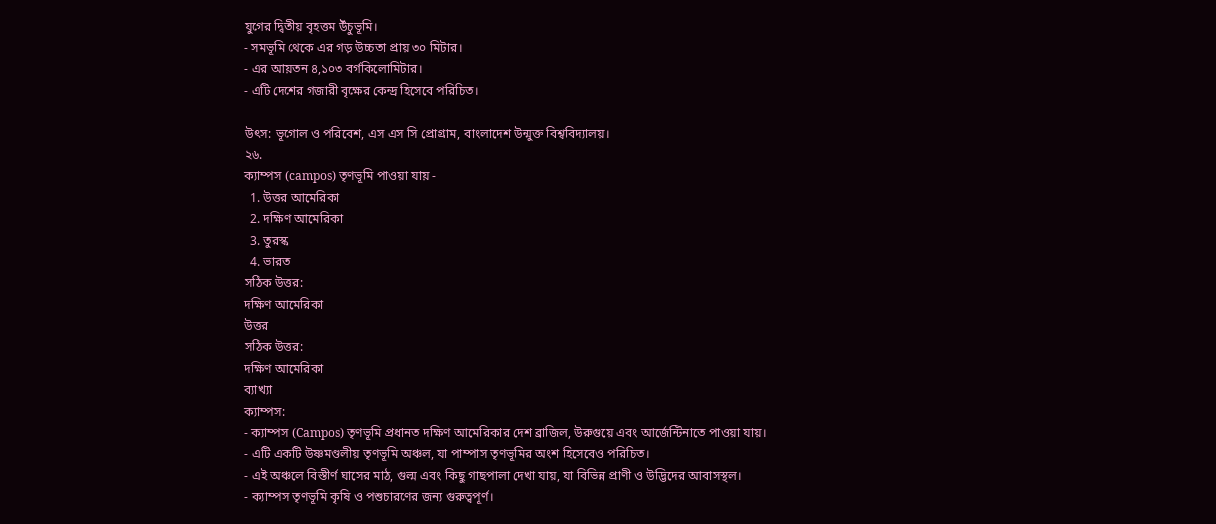যুগের দ্বিতীয় বৃহত্তম উঁচুভূমি।
- সমভূমি থেকে এর গড় উচ্চতা প্রায় ৩০ মিটার।
- এর আয়তন ৪,১০৩ বর্গকিলোমিটার।
- এটি দেশের গজারী বৃক্ষের কেন্দ্র হিসেবে পরিচিত।

উৎস: ভূগোল ও পরিবেশ, এস এস সি প্রোগ্রাম, বাংলাদেশ উন্মুক্ত বিশ্ববিদ্যালয়।
২৬.
ক্যাম্পস (campos) তৃণভূমি পাওয়া যায় -
  1. উত্তর আমেরিকা
  2. দক্ষিণ আমেরিকা
  3. তুরস্ক
  4. ভারত
সঠিক উত্তর:
দক্ষিণ আমেরিকা
উত্তর
সঠিক উত্তর:
দক্ষিণ আমেরিকা
ব্যাখ্যা
ক্যাম্পস:
- ক্যাম্পস (Campos) তৃণভূমি প্রধানত দক্ষিণ আমেরিকার দেশ ব্রাজিল, উরুগুয়ে এবং আর্জেন্টিনাতে পাওয়া যায়।
- এটি একটি উষ্ণমণ্ডলীয় তৃণভূমি অঞ্চল, যা পাম্পাস তৃণভূমির অংশ হিসেবেও পরিচিত।
- এই অঞ্চলে বিস্তীর্ণ ঘাসের মাঠ, গুল্ম এবং কিছু গাছপালা দেখা যায়, যা বিভিন্ন প্রাণী ও উদ্ভিদের আবাসস্থল।
- ক্যাম্পস তৃণভূমি কৃষি ও পশুচারণের জন্য গুরুত্বপূর্ণ।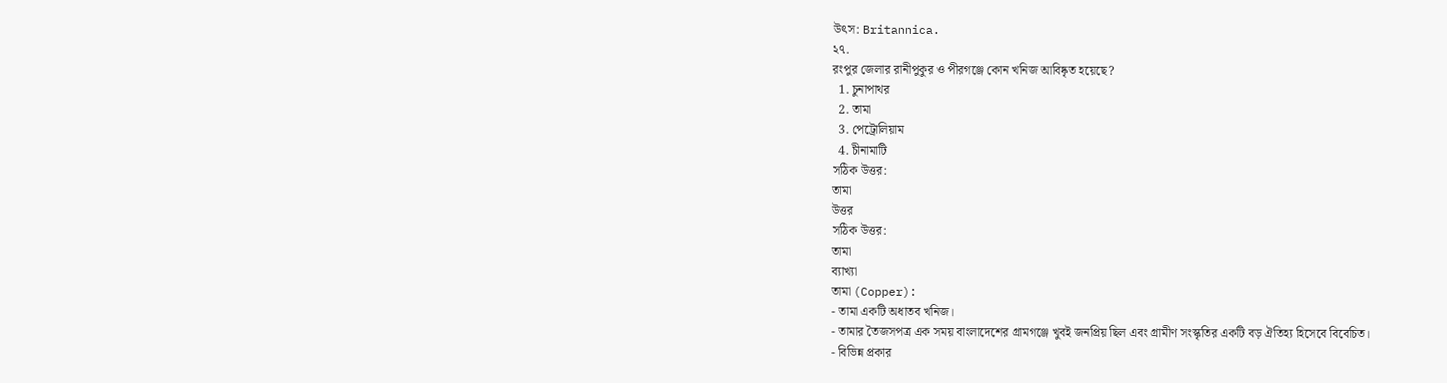উৎস: Britannica.
২৭.
রংপুর জেলার রানীপুকুর ও পীরগঞ্জে কোন খনিজ আবিষ্কৃত হয়েছে?
  1. চুনাপাথর
  2. তামা
  3. পেট্রোলিয়াম
  4. চীনামাটি
সঠিক উত্তর:
তামা
উত্তর
সঠিক উত্তর:
তামা
ব্যাখ্যা
তামা (Copper):
- তামা একটি অধাতব খনিজ।
- তামার তৈজসপত্র এক সময় বাংলাদেশের গ্রামগঞ্জে খুবই জনপ্রিয় ছিল এবং গ্রামীণ সংস্কৃতির একটি বড় ঐতিহ্য হিসেবে বিবেচিত।
- বিভিন্ন প্রকার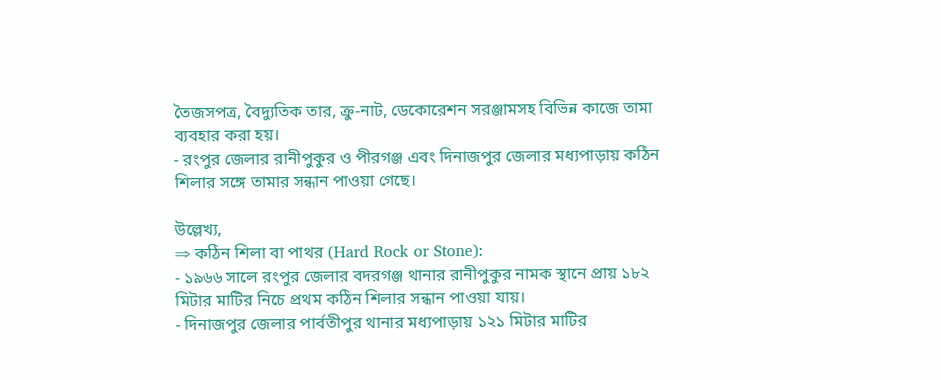তৈজসপত্র, বৈদ্যুতিক তার, ক্রু-নাট, ডেকোরেশন সরঞ্জামসহ বিভিন্ন কাজে তামা ব্যবহার করা হয়।
- রংপুর জেলার রানীপুকুর ও পীরগঞ্জ এবং দিনাজপুর জেলার মধ্যপাড়ায় কঠিন শিলার সঙ্গে তামার সন্ধান পাওয়া গেছে।

উল্লেখ্য,
⇒ কঠিন শিলা বা পাথর (Hard Rock or Stone):
- ১৯৬৬ সালে রংপুর জেলার বদরগঞ্জ থানার রানীপুকুর নামক স্থানে প্রায় ১৮২ মিটার মাটির নিচে প্রথম কঠিন শিলার সন্ধান পাওয়া যায়।
- দিনাজপুর জেলার পার্বতীপুর থানার মধ্যপাড়ায় ১২১ মিটার মাটির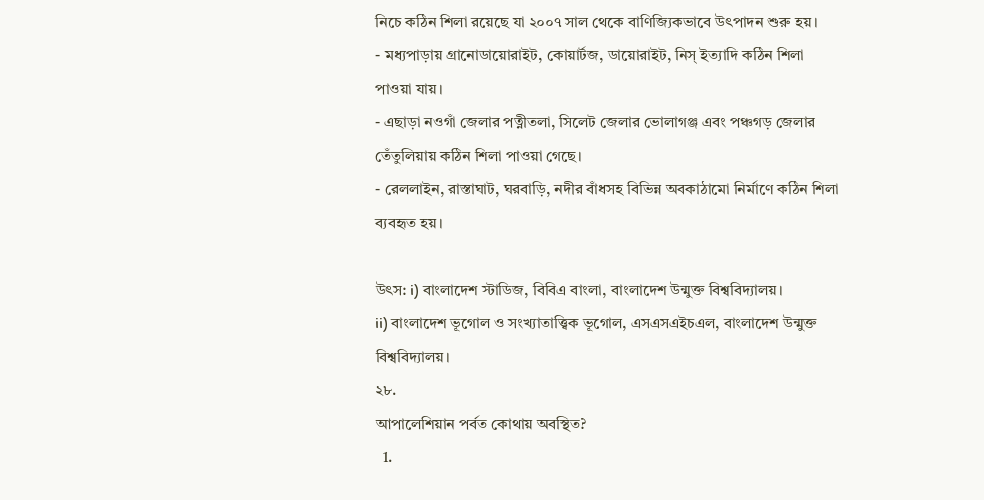নিচে কঠিন শিলা রয়েছে যা ২০০৭ সাল থেকে বাণিজ্যিকভাবে উৎপাদন শুরু হয়।
- মধ্যপাড়ায় গ্রানোডায়োরাইট, কোয়ার্টজ, ডায়োরাইট, নিস্ ইত্যাদি কঠিন শিলা পাওয়া যায়।
- এছাড়া নওগাঁ জেলার পত্নীতলা, সিলেট জেলার ভোলাগঞ্জ এবং পঞ্চগড় জেলার তেঁতুলিয়ায় কঠিন শিলা পাওয়া গেছে।
- রেললাইন, রাস্তাঘাট, ঘরবাড়ি, নদীর বাঁধসহ বিভিন্ন অবকাঠামো নির্মাণে কঠিন শিলা ব্যবহৃত হয়।

উৎস: i) বাংলাদেশ স্টাডিজ, বিবিএ বাংলা, বাংলাদেশ উন্মুক্ত বিশ্ববিদ্যালয়।
ii) বাংলাদেশ ভূগোল ও সংখ্যাতাত্ত্বিক ভূগোল, এসএসএইচএল, বাংলাদেশ উন্মুক্ত বিশ্ববিদ্যালয়।
২৮.
আপালেশিয়ান পর্বত কোথায় অবস্থিত?
  1.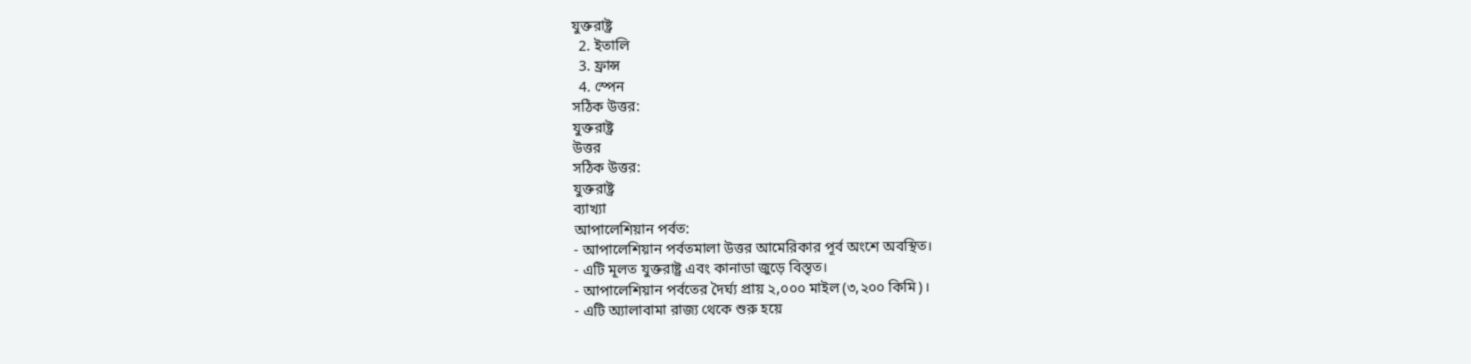যুক্তরাষ্ট্র
  2. ইতালি
  3. ফ্রান্স
  4. স্পেন
সঠিক উত্তর:
যুক্তরাষ্ট্র
উত্তর
সঠিক উত্তর:
যুক্তরাষ্ট্র
ব্যাখ্যা
আপালেশিয়ান পর্বত:
- আপালেশিয়ান পর্বতমালা উত্তর আমেরিকার পূর্ব অংশে অবস্থিত।
- এটি মূলত যুক্তরাষ্ট্র এবং কানাডা জুড়ে বিস্তৃত।
- আপালেশিয়ান পর্বতের দৈর্ঘ্য প্রায় ২,০০০ মাইল (৩,২০০ কিমি)।
- এটি অ্যালাবামা রাজ্য থেকে শুরু হয়ে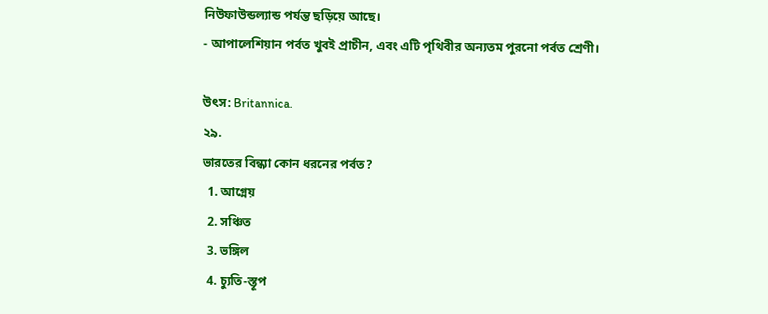নিউফাউন্ডল্যান্ড পর্যন্ত ছড়িয়ে আছে।
- আপালেশিয়ান পর্বত খুবই প্রাচীন, এবং এটি পৃথিবীর অন্যতম পুরনো পর্বত শ্রেণী।

উৎস: Britannica.
২৯.
ভারতের বিন্ধ্যা কোন ধরনের পর্বত?
  1. আগ্নেয়
  2. সঞ্চিত
  3. ভঙ্গিল
  4. চ্যুতি-স্তূপ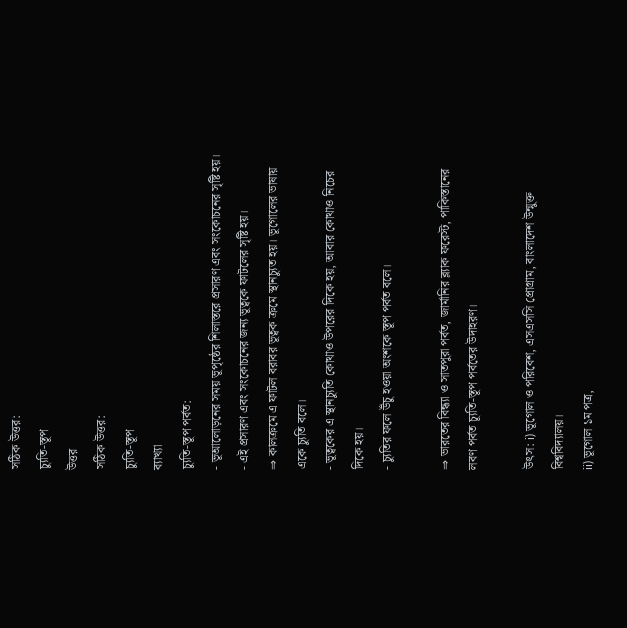সঠিক উত্তর:
চ্যুতি-স্তূপ
উত্তর
সঠিক উত্তর:
চ্যুতি-স্তূপ
ব্যাখ্যা
চ্যুতি-স্তূপ পর্বত:
- ভূআলোড়নের সময় ভূপৃষ্ঠের শিলাস্তরে প্রসারণ এবং সংকোচনের সৃষ্টি হয়।
- এই প্রসারণ এবং সংকোচনের জন্য ভূত্বকে ফাটলের সৃষ্টি হয়।
⇒ কালক্রমে এ ফাটল বরাবর ভূত্বক ক্রমে স্থানচ্যুত হয়। ভূগোলের ভাষায় একে চ্যুতি বলে।
- ভূত্বকের এ স্থানচ্যুতি কোথাও উপরের দিকে হয়, আবার কোথাও নিচের দিকে হয়।
- চ্যুতির ফলে উঁচু হওয়া অংশকে স্তূপ পর্বত বলে।

⇒ ভারতের বিন্ধ্যা ও সাতপুরা পর্বত, জার্মানির ব্ল‍্যাক ফরেস্ট, পাকিস্তানের লবণ পর্বত চ্যূতি-স্তূপ পর্বতের উদাহরণ।

উৎস: i) ভূগোল ও পরিবেশ, এসএসসি প্রোগ্রাম, বাংলাদেশ উন্মুক্ত বিশ্ববিদ্যালয়।
ii) ভূগোল ১ম পত্র,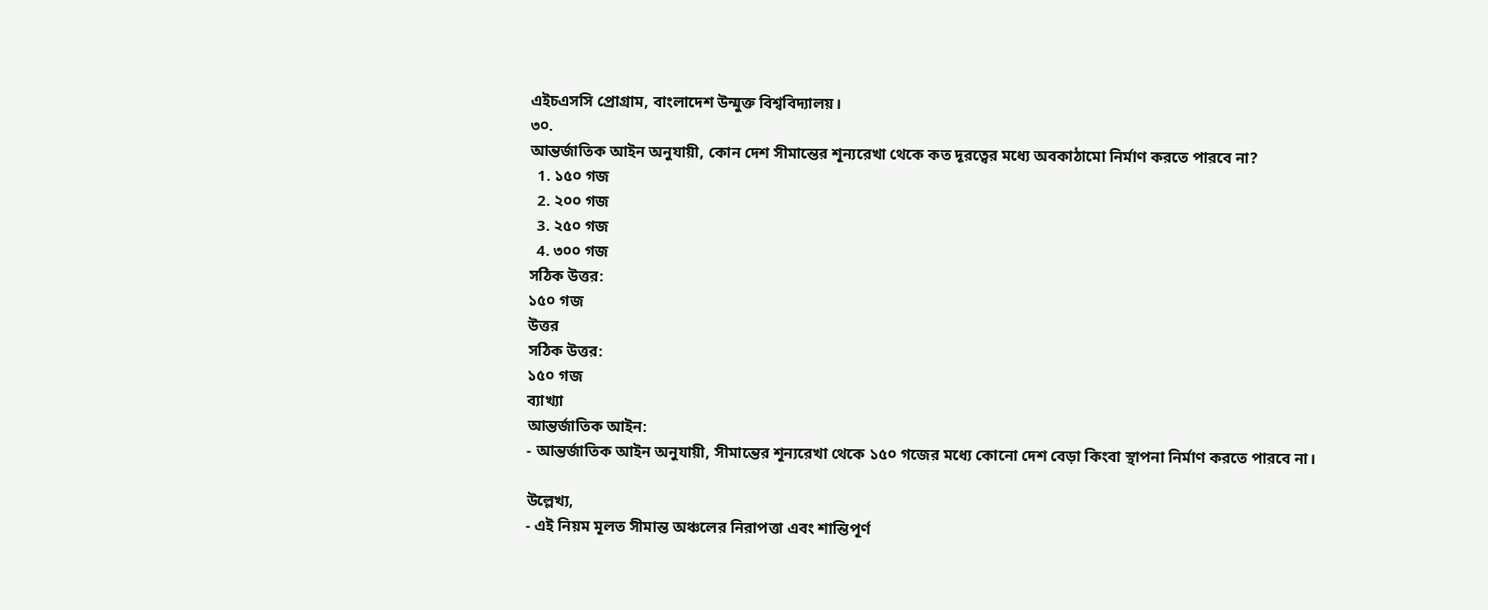এইচএসসি প্রোগ্রাম, বাংলাদেশ উন্মুক্ত বিশ্ববিদ্যালয়।
৩০.
আন্তর্জাতিক আইন অনুযায়ী, কোন দেশ সীমান্তের শূন্যরেখা থেকে কত দূরত্বের মধ্যে অবকাঠামো নির্মাণ করতে পারবে না?
  1. ১৫০ গজ
  2. ২০০ গজ
  3. ২৫০ গজ
  4. ৩০০ গজ
সঠিক উত্তর:
১৫০ গজ
উত্তর
সঠিক উত্তর:
১৫০ গজ
ব্যাখ্যা
আন্তর্জাতিক আইন:
- আন্তর্জাতিক আইন অনুযায়ী, সীমান্তের শূন্যরেখা থেকে ১৫০ গজের মধ্যে কোনো দেশ বেড়া কিংবা স্থাপনা নির্মাণ করতে পারবে না।

উল্লেখ্য,
- এই নিয়ম মূলত সীমান্ত অঞ্চলের নিরাপত্তা এবং শান্তিপূর্ণ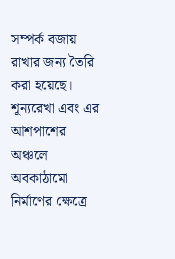সম্পর্ক বজায় রাখার জন্য তৈরি করা হয়েছে। শূন্যরেখা এবং এর আশপাশের অঞ্চলে অবকাঠামো নির্মাণের ক্ষেত্রে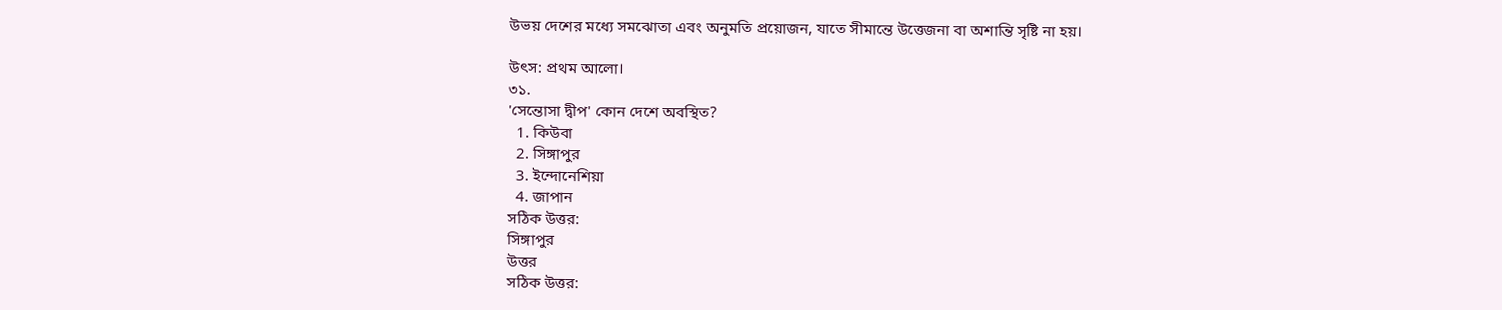উভয় দেশের মধ্যে সমঝোতা এবং অনুমতি প্রয়োজন, যাতে সীমান্তে উত্তেজনা বা অশান্তি সৃষ্টি না হয়।

উৎস: প্রথম আলো।
৩১.
'সেন্তোসা দ্বীপ' কোন দেশে অবস্থিত?
  1. কিউবা
  2. সিঙ্গাপুর
  3. ইন্দোনেশিয়া
  4. জাপান
সঠিক উত্তর:
সিঙ্গাপুর
উত্তর
সঠিক উত্তর: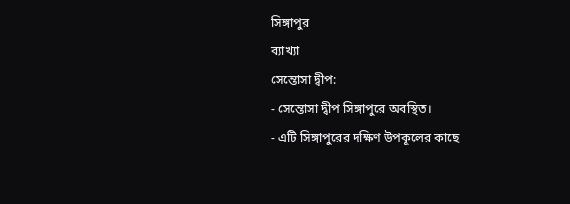সিঙ্গাপুর
ব্যাখ্যা
সেন্তোসা দ্বীপ:
- সেন্তোসা দ্বীপ সিঙ্গাপুরে অবস্থিত।
- এটি সিঙ্গাপুরের দক্ষিণ উপকূলের কাছে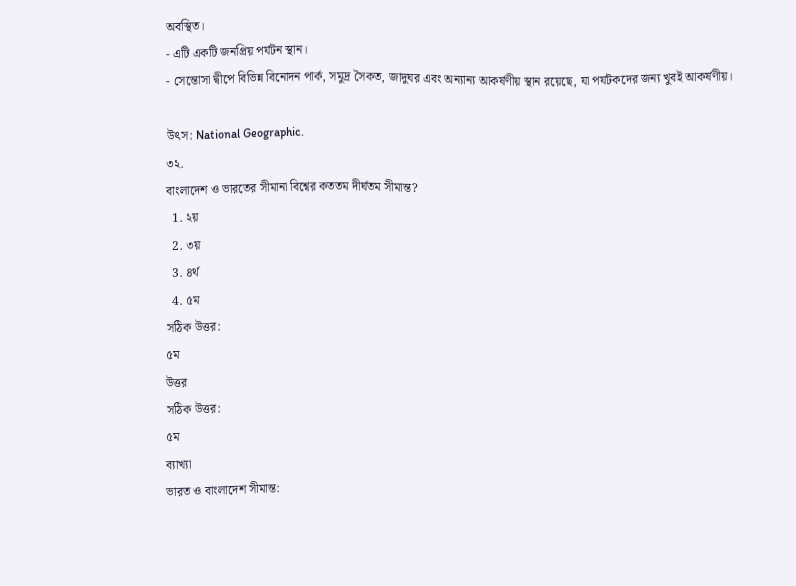অবস্থিত।
- এটি একটি জনপ্রিয় পর্যটন স্থান।
- সেন্তোসা দ্বীপে বিভিন্ন বিনোদন পার্ক, সমুদ্র সৈকত, জাদুঘর এবং অন্যান্য আকর্ষণীয় স্থান রয়েছে, যা পর্যটকদের জন্য খুবই আকর্ষণীয়।

উৎস: National Geographic.
৩২.
বাংলাদেশ ও ভারতের সীমানা বিশ্বের কততম দীর্ঘতম সীমান্ত?
  1. ২য়
  2. ৩য়
  3. ৪র্থ
  4. ৫ম
সঠিক উত্তর:
৫ম
উত্তর
সঠিক উত্তর:
৫ম
ব্যাখ্যা
ভারত ও বাংলাদেশ সীমান্ত: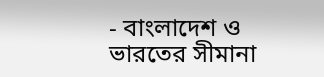- বাংলাদেশ ও ভারতের সীমানা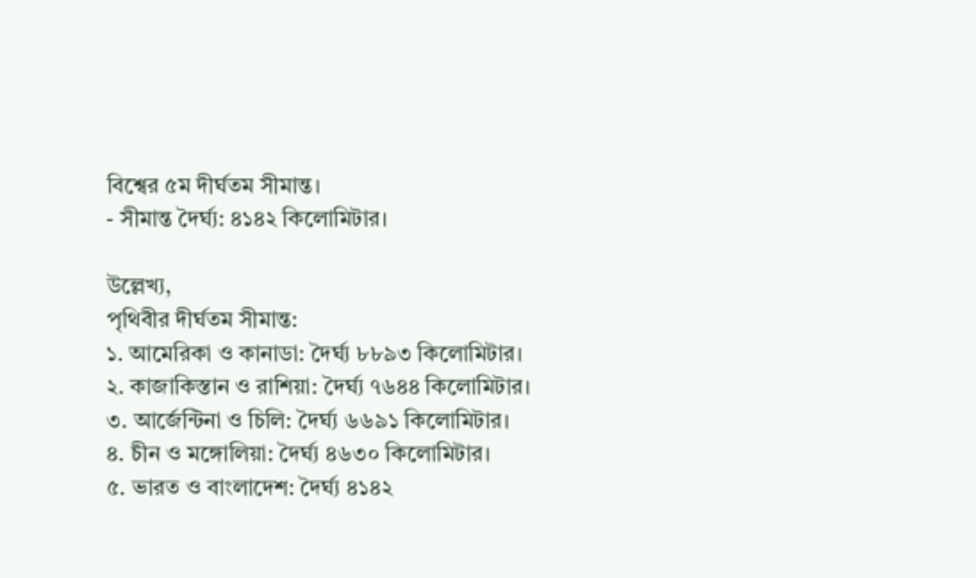বিশ্বের ৫ম দীর্ঘতম সীমান্ত।
- সীমান্ত দৈর্ঘ্য: ৪১৪২ কিলোমিটার।

উল্লেখ্য,
পৃথিবীর দীর্ঘতম সীমান্ত:
১. আমেরিকা ও কানাডা: দৈর্ঘ্য ৮৮৯৩ কিলোমিটার।
২. কাজাকিস্তান ও রাশিয়া: দৈর্ঘ্য ৭৬৪৪ কিলোমিটার।
৩. আর্জেন্টিনা ও চিলি: দৈর্ঘ্য ৬৬৯১ কিলোমিটার।
৪. চীন ও মঙ্গোলিয়া: দৈর্ঘ্য ৪৬৩০ কিলোমিটার।
৫. ভারত ও বাংলাদেশ: দৈর্ঘ্য ৪১৪২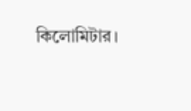কিলোমিটার।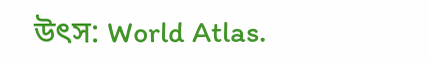উৎস: World Atlas.